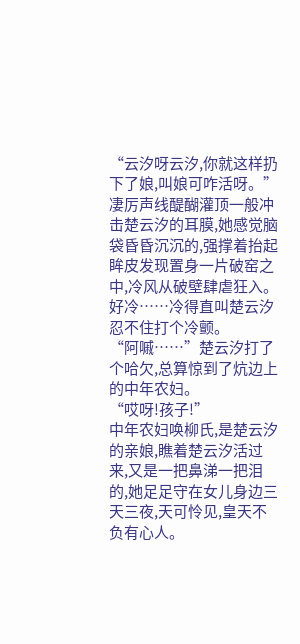“云汐呀云汐,你就这样扔下了娘,叫娘可咋活呀。”
凄厉声线醍醐灌顶一般冲击楚云汐的耳膜,她感觉脑袋昏昏沉沉的,强撑着抬起眸皮发现置身一片破窑之中,冷风从破壁肆虐狂入。
好冷……冷得直叫楚云汐忍不住打个冷颤。
“阿嘁……”楚云汐打了个哈欠,总算惊到了炕边上的中年农妇。
“哎呀!孩子!”
中年农妇唤柳氏,是楚云汐的亲娘,瞧着楚云汐活过来,又是一把鼻涕一把泪的,她足足守在女儿身边三天三夜,天可怜见,皇天不负有心人。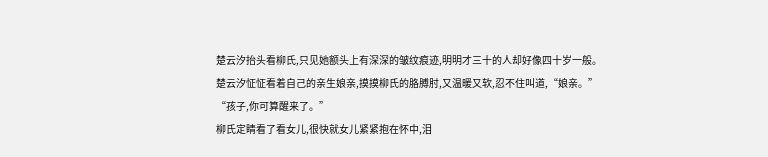楚云汐抬头看柳氏,只见她额头上有深深的皱纹痕迹,明明才三十的人却好像四十岁一般。
楚云汐怔怔看着自己的亲生娘亲,摸摸柳氏的胳膊肘,又温暖又软,忍不住叫道,“娘亲。”
“孩子,你可算醒来了。”
柳氏定睛看了看女儿,很快就女儿紧紧抱在怀中,泪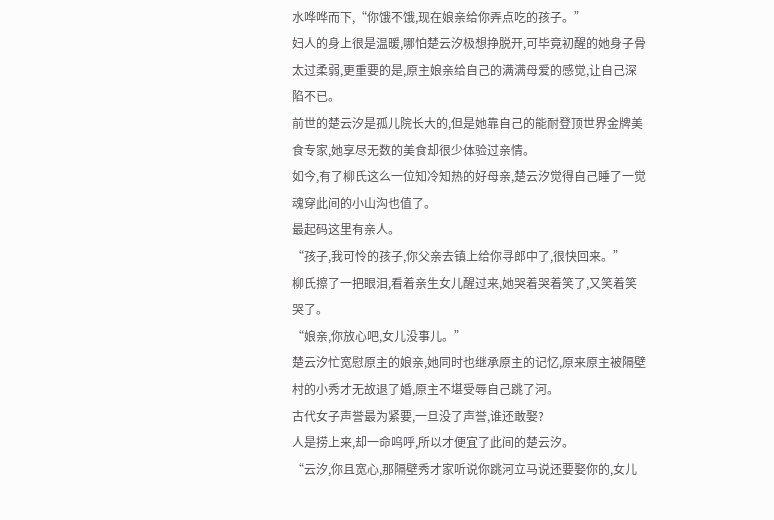水哗哗而下,“你饿不饿,现在娘亲给你弄点吃的孩子。”
妇人的身上很是温暖,哪怕楚云汐极想挣脱开,可毕竟初醒的她身子骨太过柔弱,更重要的是,原主娘亲给自己的满满母爱的感觉,让自己深陷不已。
前世的楚云汐是孤儿院长大的,但是她靠自己的能耐登顶世界金牌美食专家,她享尽无数的美食却很少体验过亲情。
如今,有了柳氏这么一位知冷知热的好母亲,楚云汐觉得自己睡了一觉魂穿此间的小山沟也值了。
最起码这里有亲人。
“孩子,我可怜的孩子,你父亲去镇上给你寻郎中了,很快回来。”
柳氏擦了一把眼泪,看着亲生女儿醒过来,她哭着哭着笑了,又笑着笑哭了。
“娘亲,你放心吧,女儿没事儿。”
楚云汐忙宽慰原主的娘亲,她同时也继承原主的记忆,原来原主被隔壁村的小秀才无故退了婚,原主不堪受辱自己跳了河。
古代女子声誉最为紧要,一旦没了声誉,谁还敢娶?
人是捞上来,却一命呜呼,所以才便宜了此间的楚云汐。
“云汐,你且宽心,那隔壁秀才家听说你跳河立马说还要娶你的,女儿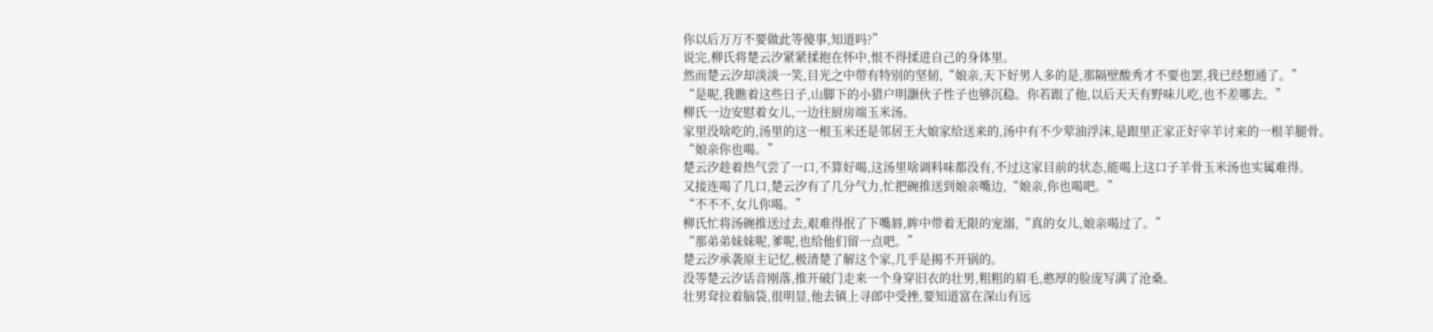你以后万万不要做此等傻事,知道吗?”
说完,柳氏将楚云汐紧紧揉抱在怀中,恨不得揉进自己的身体里。
然而楚云汐却淡淡一笑,目光之中带有特别的坚韧,“娘亲,天下好男人多的是,那隔壁酸秀才不要也罢,我已经想通了。”
“是呢,我瞧着这些日子,山脚下的小猎户明灏伙子性子也够沉稳。你若跟了他,以后天天有野味儿吃,也不差哪去。”
柳氏一边安慰着女儿,一边往厨房端玉米汤。
家里没啥吃的,汤里的这一根玉米还是邻居王大娘家给送来的,汤中有不少荤油浮沫,是跟里正家正好宰羊讨来的一根羊腿骨。
“娘亲你也喝。”
楚云汐趁着热气尝了一口,不算好喝,这汤里啥调料味都没有,不过这家目前的状态,能喝上这口子羊骨玉米汤也实属难得。
又接连喝了几口,楚云汐有了几分气力,忙把碗推送到娘亲嘴边,“娘亲,你也喝吧。”
“不不不,女儿你喝。”
柳氏忙将汤碗推送过去,艰难得抿了下嘴唇,眸中带着无限的宠溺,“真的女儿,娘亲喝过了。”
“那弟弟妹妹呢,爹呢,也给他们留一点吧。”
楚云汐承袭原主记忆,极清楚了解这个家,几乎是揭不开锅的。
没等楚云汐话音刚落,推开破门走来一个身穿旧衣的壮男,粗粗的眉毛,憨厚的脸庞写满了沧桑。
壮男耷拉着脑袋,很明显,他去镇上寻郎中受挫,要知道富在深山有远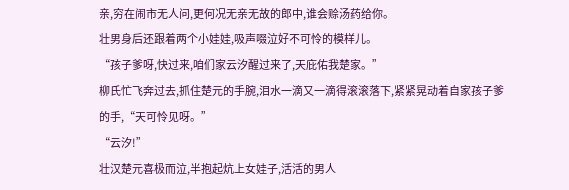亲,穷在闹市无人问,更何况无亲无故的郎中,谁会赊汤药给你。
壮男身后还跟着两个小娃娃,吸声啜泣好不可怜的模样儿。
“孩子爹呀,快过来,咱们家云汐醒过来了,天庇佑我楚家。”
柳氏忙飞奔过去,抓住楚元的手腕,泪水一滴又一滴得滚滚落下,紧紧晃动着自家孩子爹的手,“天可怜见呀。”
“云汐!”
壮汉楚元喜极而泣,半抱起炕上女娃子,活活的男人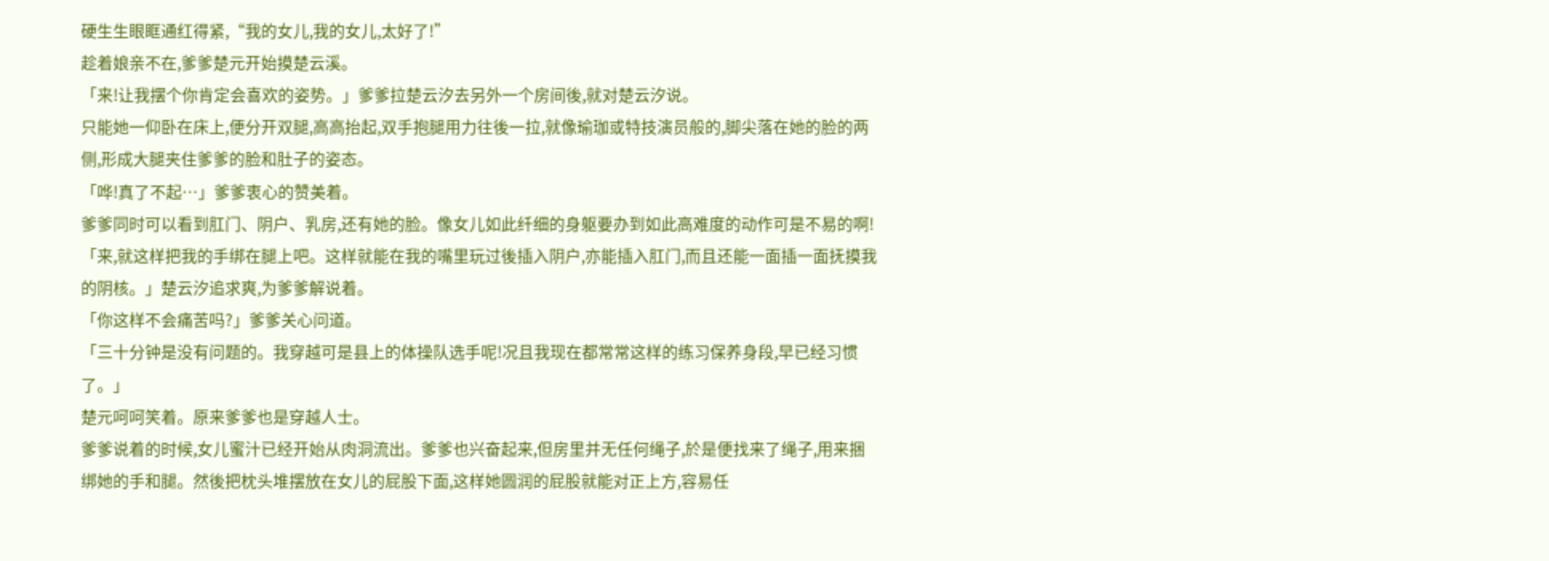硬生生眼眶通红得紧,“我的女儿,我的女儿,太好了!”
趁着娘亲不在,爹爹楚元开始摸楚云溪。
「来!让我摆个你肯定会喜欢的姿势。」爹爹拉楚云汐去另外一个房间後,就对楚云汐说。
只能她一仰卧在床上,便分开双腿,高高抬起,双手抱腿用力往後一拉,就像瑜珈或特技演员般的,脚尖落在她的脸的两侧,形成大腿夹住爹爹的脸和肚子的姿态。
「哗!真了不起…」爹爹衷心的赞美着。
爹爹同时可以看到肛门、阴户、乳房,还有她的脸。像女儿如此纤细的身躯要办到如此高难度的动作可是不易的啊!
「来,就这样把我的手绑在腿上吧。这样就能在我的嘴里玩过後插入阴户,亦能插入肛门,而且还能一面插一面抚摸我的阴核。」楚云汐追求爽,为爹爹解说着。
「你这样不会痛苦吗?」爹爹关心问道。
「三十分钟是没有问题的。我穿越可是县上的体操队选手呢!况且我现在都常常这样的练习保养身段,早已经习惯了。」
楚元呵呵笑着。原来爹爹也是穿越人士。
爹爹说着的时候,女儿蜜汁已经开始从肉洞流出。爹爹也兴奋起来,但房里并无任何绳子,於是便找来了绳子,用来捆绑她的手和腿。然後把枕头堆摆放在女儿的屁股下面,这样她圆润的屁股就能对正上方,容易任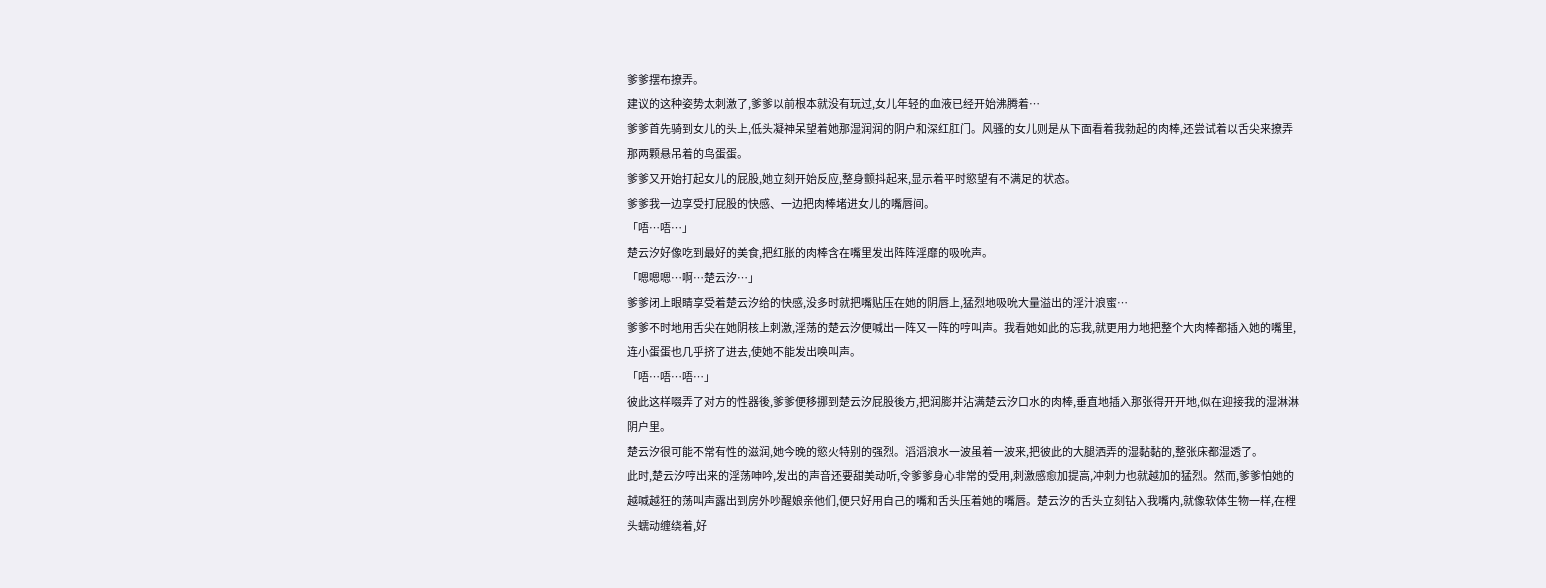爹爹摆布撩弄。
建议的这种姿势太刺激了,爹爹以前根本就没有玩过,女儿年轻的血液已经开始沸腾着…
爹爹首先骑到女儿的头上,低头凝神呆望着她那湿润润的阴户和深红肛门。风骚的女儿则是从下面看着我勃起的肉棒,还尝试着以舌尖来撩弄那两颗悬吊着的鸟蛋蛋。
爹爹又开始打起女儿的屁股,她立刻开始反应,整身颤抖起来,显示着平时慾望有不满足的状态。
爹爹我一边享受打屁股的快感、一边把肉棒堵进女儿的嘴唇间。
「唔…唔…」
楚云汐好像吃到最好的美食,把红胀的肉棒含在嘴里发出阵阵淫靡的吸吮声。
「嗯嗯嗯…啊…楚云汐…」
爹爹闭上眼睛享受着楚云汐给的快感,没多时就把嘴贴压在她的阴唇上,猛烈地吸吮大量溢出的淫汁浪蜜…
爹爹不时地用舌尖在她阴核上刺激,淫荡的楚云汐便喊出一阵又一阵的哼叫声。我看她如此的忘我,就更用力地把整个大肉棒都插入她的嘴里,连小蛋蛋也几乎挤了进去,使她不能发出唤叫声。
「唔…唔…唔…」
彼此这样啜弄了对方的性器後,爹爹便移挪到楚云汐屁股後方,把润膨并沾满楚云汐口水的肉棒,垂直地插入那张得开开地,似在迎接我的湿淋淋阴户里。
楚云汐很可能不常有性的滋润,她今晚的慾火特别的强烈。滔滔浪水一波虽着一波来,把彼此的大腿洒弄的湿黏黏的,整张床都湿透了。
此时,楚云汐哼出来的淫荡呻吟,发出的声音还要甜美动听,令爹爹身心非常的受用,刺激感愈加提高,冲刺力也就越加的猛烈。然而,爹爹怕她的越喊越狂的荡叫声露出到房外吵醒娘亲他们,便只好用自己的嘴和舌头压着她的嘴唇。楚云汐的舌头立刻钻入我嘴内,就像软体生物一样,在梩头蠕动缠绕着,好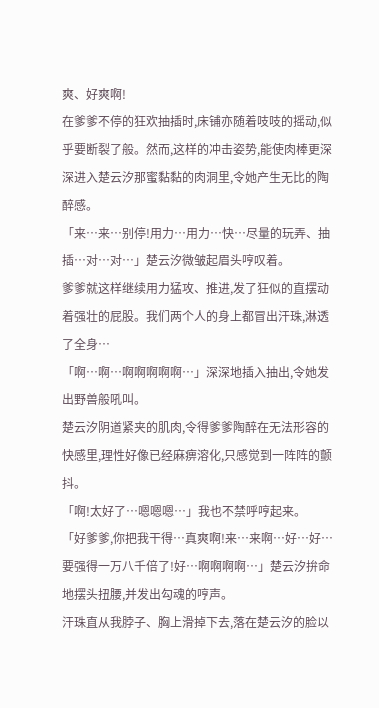爽、好爽啊!
在爹爹不停的狂欢抽插时,床铺亦随着吱吱的摇动,似乎要断裂了般。然而,这样的冲击姿势,能使肉棒更深深进入楚云汐那蜜黏黏的肉洞里,令她产生无比的陶醉感。
「来…来…别停!用力…用力…快…尽量的玩弄、抽插…对…对…」楚云汐微皱起眉头哼叹着。
爹爹就这样继续用力猛攻、推进,发了狂似的直摆动着强壮的屁股。我们两个人的身上都冒出汗珠,淋透了全身…
「啊…啊…啊啊啊啊啊…」深深地插入抽出,令她发出野兽般吼叫。
楚云汐阴道紧夹的肌肉,令得爹爹陶醉在无法形容的快感里,理性好像已经麻痹溶化,只感觉到一阵阵的颤抖。
「啊!太好了…嗯嗯嗯…」我也不禁呼哼起来。
「好爹爹,你把我干得…真爽啊!来…来啊…好…好…要强得一万八千倍了!好…啊啊啊啊…」楚云汐拚命地摆头扭腰,并发出勾魂的哼声。
汗珠直从我脖子、胸上滑掉下去,落在楚云汐的脸以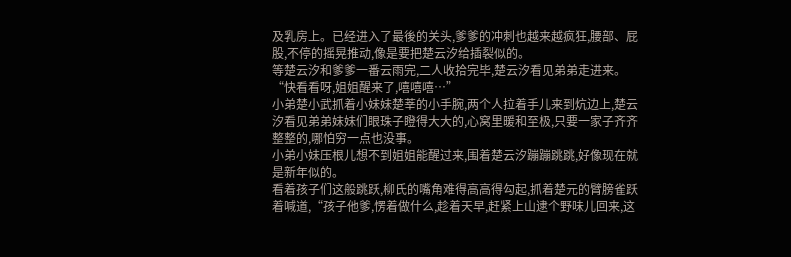及乳房上。已经进入了最後的关头,爹爹的冲刺也越来越疯狂,腰部、屁股,不停的摇晃推动,像是要把楚云汐给插裂似的。
等楚云汐和爹爹一番云雨完,二人收拾完毕,楚云汐看见弟弟走进来。
“快看看呀,姐姐醒来了,嘻嘻嘻…”
小弟楚小武抓着小妹妹楚莘的小手腕,两个人拉着手儿来到炕边上,楚云汐看见弟弟妹妹们眼珠子瞪得大大的,心窝里暖和至极,只要一家子齐齐整整的,哪怕穷一点也没事。
小弟小妹压根儿想不到姐姐能醒过来,围着楚云汐蹦蹦跳跳,好像现在就是新年似的。
看着孩子们这般跳跃,柳氏的嘴角难得高高得勾起,抓着楚元的臂膀雀跃着喊道,“孩子他爹,愣着做什么,趁着天早,赶紧上山逮个野味儿回来,这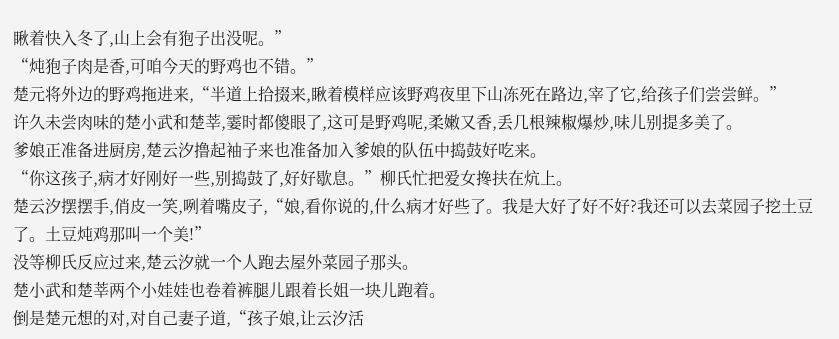瞅着快入冬了,山上会有狍子出没呢。”
“炖狍子肉是香,可咱今天的野鸡也不错。”
楚元将外边的野鸡拖进来,“半道上拾掇来,瞅着模样应该野鸡夜里下山冻死在路边,宰了它,给孩子们尝尝鲜。”
许久未尝肉味的楚小武和楚莘,霎时都傻眼了,这可是野鸡呢,柔嫩又香,丢几根辣椒爆炒,味儿别提多美了。
爹娘正准备进厨房,楚云汐撸起袖子来也准备加入爹娘的队伍中捣鼓好吃来。
“你这孩子,病才好刚好一些,别捣鼓了,好好歇息。”柳氏忙把爱女搀扶在炕上。
楚云汐摆摆手,俏皮一笑,咧着嘴皮子,“娘,看你说的,什么病才好些了。我是大好了好不好?我还可以去菜园子挖土豆了。土豆炖鸡那叫一个美!”
没等柳氏反应过来,楚云汐就一个人跑去屋外菜园子那头。
楚小武和楚莘两个小娃娃也卷着裤腿儿跟着长姐一块儿跑着。
倒是楚元想的对,对自己妻子道,“孩子娘,让云汐活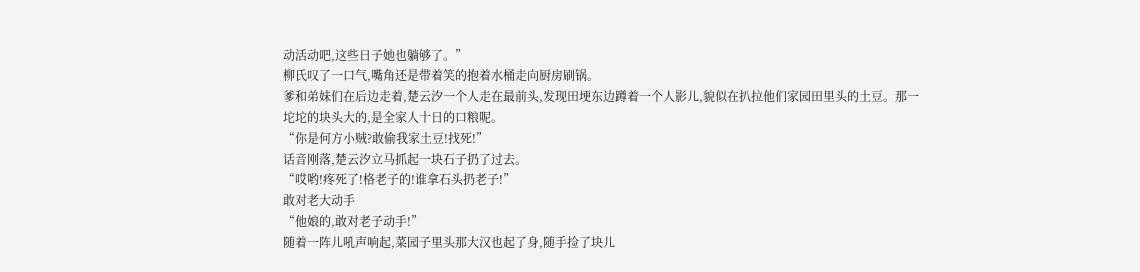动活动吧,这些日子她也躺够了。”
柳氏叹了一口气,嘴角还是带着笑的抱着水桶走向厨房刷锅。
爹和弟妹们在后边走着,楚云汐一个人走在最前头,发现田埂东边蹲着一个人影儿,貌似在扒拉他们家园田里头的土豆。那一坨坨的块头大的,是全家人十日的口粮呢。
“你是何方小贼?敢偷我家土豆!找死!”
话音刚落,楚云汐立马抓起一块石子扔了过去。
“哎哟!疼死了!格老子的!谁拿石头扔老子!”
敢对老大动手
“他娘的,敢对老子动手!”
随着一阵儿吼声响起,菜园子里头那大汉也起了身,随手捡了块儿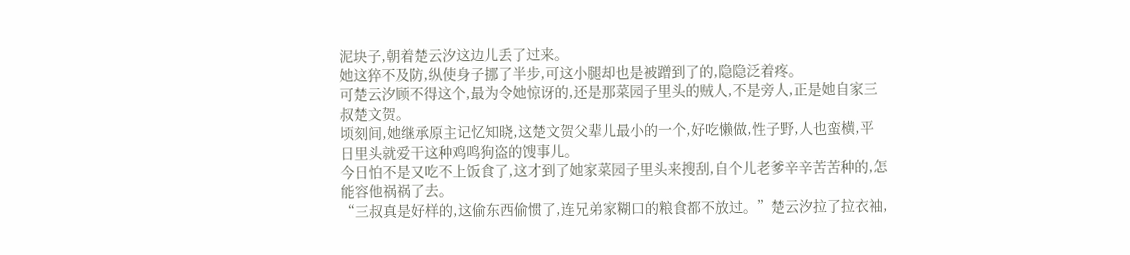泥块子,朝着楚云汐这边儿丢了过来。
她这猝不及防,纵使身子挪了半步,可这小腿却也是被蹭到了的,隐隐泛着疼。
可楚云汐顾不得这个,最为令她惊讶的,还是那菜园子里头的贼人,不是旁人,正是她自家三叔楚文贺。
顷刻间,她继承原主记忆知晓,这楚文贺父辈儿最小的一个,好吃懒做,性子野,人也蛮横,平日里头就爱干这种鸡鸣狗盗的馊事儿。
今日怕不是又吃不上饭食了,这才到了她家菜园子里头来搜刮,自个儿老爹辛辛苦苦种的,怎能容他祸祸了去。
“三叔真是好样的,这偷东西偷惯了,连兄弟家糊口的粮食都不放过。”楚云汐拉了拉衣袖,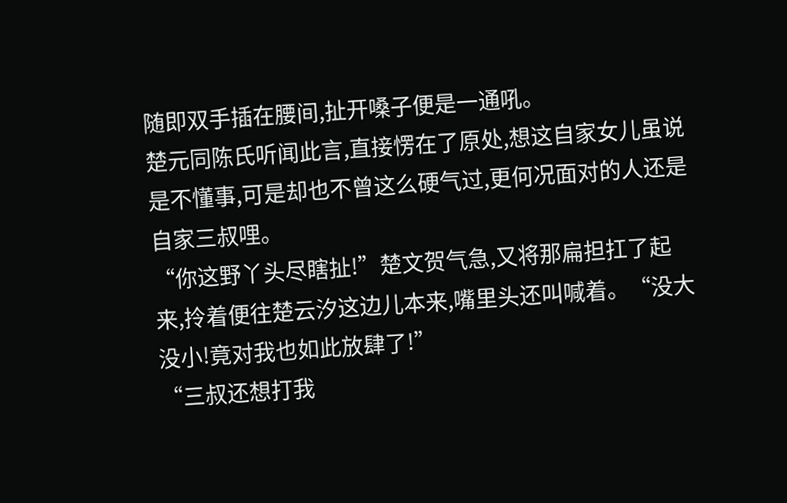随即双手插在腰间,扯开嗓子便是一通吼。
楚元同陈氏听闻此言,直接愣在了原处,想这自家女儿虽说是不懂事,可是却也不曾这么硬气过,更何况面对的人还是自家三叔哩。
“你这野丫头尽瞎扯!”楚文贺气急,又将那扁担扛了起来,拎着便往楚云汐这边儿本来,嘴里头还叫喊着。“没大没小!竟对我也如此放肆了!”
“三叔还想打我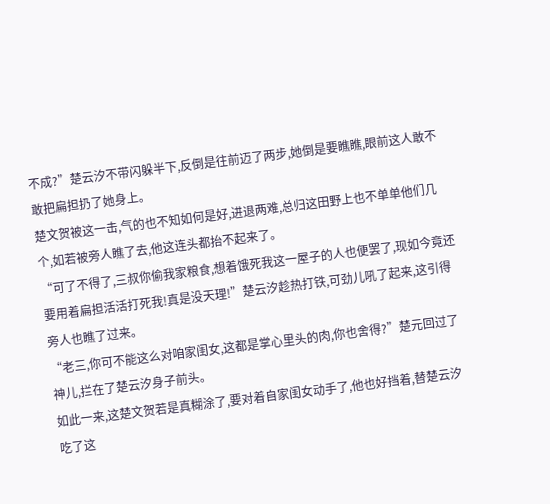不成?”楚云汐不带闪躲半下,反倒是往前迈了两步,她倒是要瞧瞧,眼前这人敢不敢把扁担扔了她身上。
楚文贺被这一击,气的也不知如何是好,进退两难,总归这田野上也不单单他们几个,如若被旁人瞧了去,他这连头都抬不起来了。
“可了不得了,三叔你偷我家粮食,想着饿死我这一屋子的人也便罢了,现如今竟还要用着扁担活活打死我!真是没天理!”楚云汐趁热打铁,可劲儿吼了起来,这引得旁人也瞧了过来。
“老三,你可不能这么对咱家闺女,这都是掌心里头的肉,你也舍得?”楚元回过了神儿,拦在了楚云汐身子前头。
如此一来,这楚文贺若是真糊涂了,要对着自家闺女动手了,他也好挡着,替楚云汐吃了这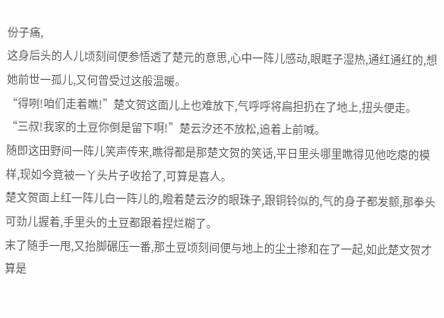份子痛,
这身后头的人儿顷刻间便参悟透了楚元的意思,心中一阵儿感动,眼眶子湿热,通红通红的,想她前世一孤儿,又何曾受过这般温暖。
“得咧!咱们走着瞧!”楚文贺这面儿上也难放下,气呼呼将扁担扔在了地上,扭头便走。
“三叔!我家的土豆你倒是留下啊!”楚云汐还不放松,追着上前喊。
随即这田野间一阵儿笑声传来,瞧得都是那楚文贺的笑话,平日里头哪里瞧得见他吃瘪的模样,现如今竟被一丫头片子收拾了,可算是喜人。
楚文贺面上红一阵儿白一阵儿的,瞪着楚云汐的眼珠子,跟铜铃似的,气的身子都发颤,那拳头可劲儿握着,手里头的土豆都跟着捏烂糊了。
末了随手一甩,又抬脚碾压一番,那土豆顷刻间便与地上的尘土掺和在了一起,如此楚文贺才算是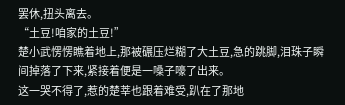罢休,扭头离去。
“土豆!咱家的土豆!”
楚小武愣愣瞧着地上,那被碾压烂糊了大土豆,急的跳脚,泪珠子瞬间掉落了下来,紧接着便是一嗓子嚎了出来。
这一哭不得了,惹的楚莘也跟着难受,趴在了那地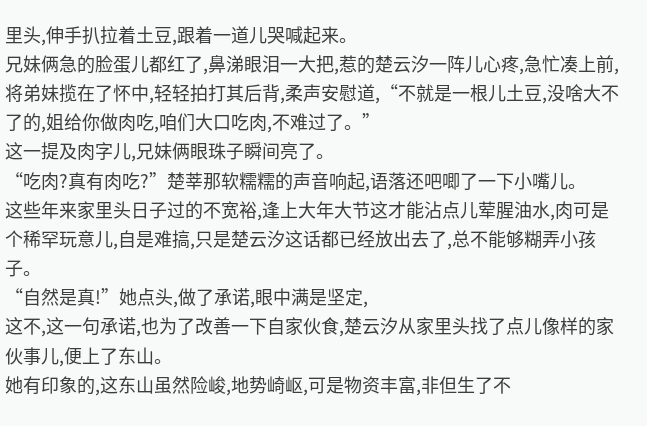里头,伸手扒拉着土豆,跟着一道儿哭喊起来。
兄妹俩急的脸蛋儿都红了,鼻涕眼泪一大把,惹的楚云汐一阵儿心疼,急忙凑上前,将弟妹揽在了怀中,轻轻拍打其后背,柔声安慰道,“不就是一根儿土豆,没啥大不了的,姐给你做肉吃,咱们大口吃肉,不难过了。”
这一提及肉字儿,兄妹俩眼珠子瞬间亮了。
“吃肉?真有肉吃?”楚莘那软糯糯的声音响起,语落还吧唧了一下小嘴儿。
这些年来家里头日子过的不宽裕,逢上大年大节这才能沾点儿荤腥油水,肉可是个稀罕玩意儿,自是难搞,只是楚云汐这话都已经放出去了,总不能够糊弄小孩子。
“自然是真!”她点头,做了承诺,眼中满是坚定,
这不,这一句承诺,也为了改善一下自家伙食,楚云汐从家里头找了点儿像样的家伙事儿,便上了东山。
她有印象的,这东山虽然险峻,地势崎岖,可是物资丰富,非但生了不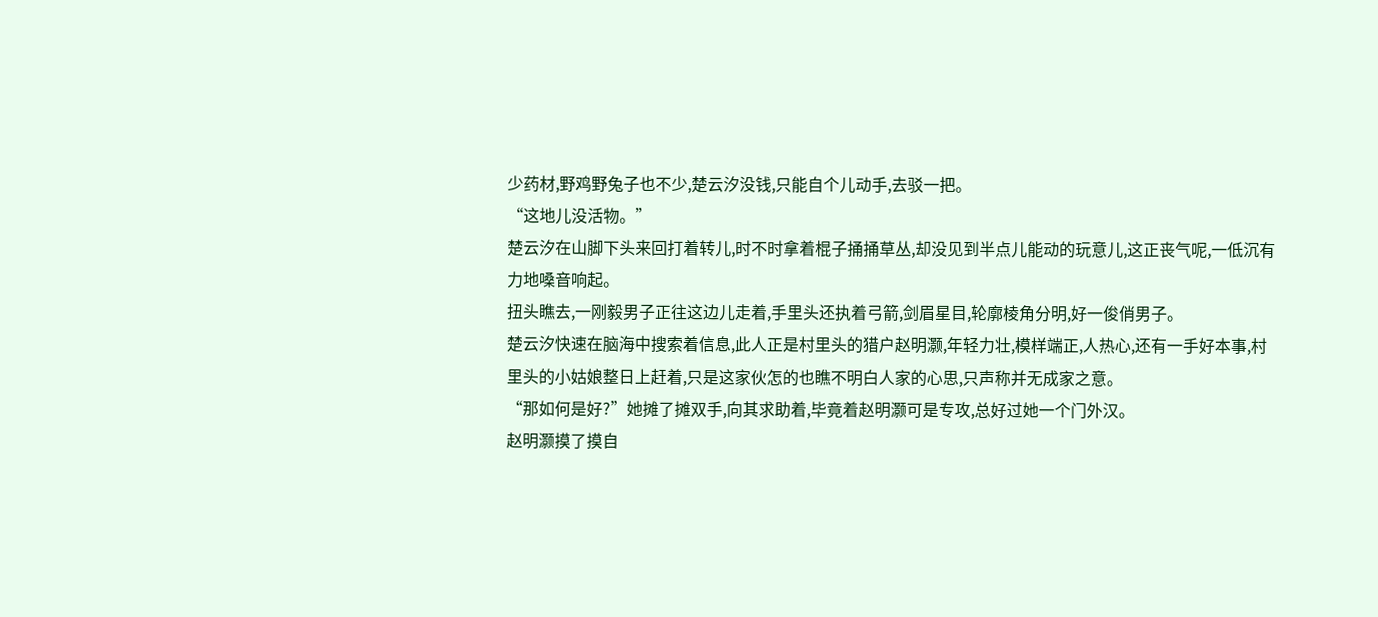少药材,野鸡野兔子也不少,楚云汐没钱,只能自个儿动手,去驳一把。
“这地儿没活物。”
楚云汐在山脚下头来回打着转儿,时不时拿着棍子捅捅草丛,却没见到半点儿能动的玩意儿,这正丧气呢,一低沉有力地嗓音响起。
扭头瞧去,一刚毅男子正往这边儿走着,手里头还执着弓箭,剑眉星目,轮廓棱角分明,好一俊俏男子。
楚云汐快速在脑海中搜索着信息,此人正是村里头的猎户赵明灏,年轻力壮,模样端正,人热心,还有一手好本事,村里头的小姑娘整日上赶着,只是这家伙怎的也瞧不明白人家的心思,只声称并无成家之意。
“那如何是好?”她摊了摊双手,向其求助着,毕竟着赵明灏可是专攻,总好过她一个门外汉。
赵明灏摸了摸自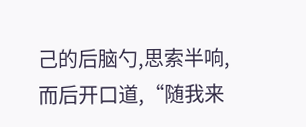己的后脑勺,思索半响,而后开口道,“随我来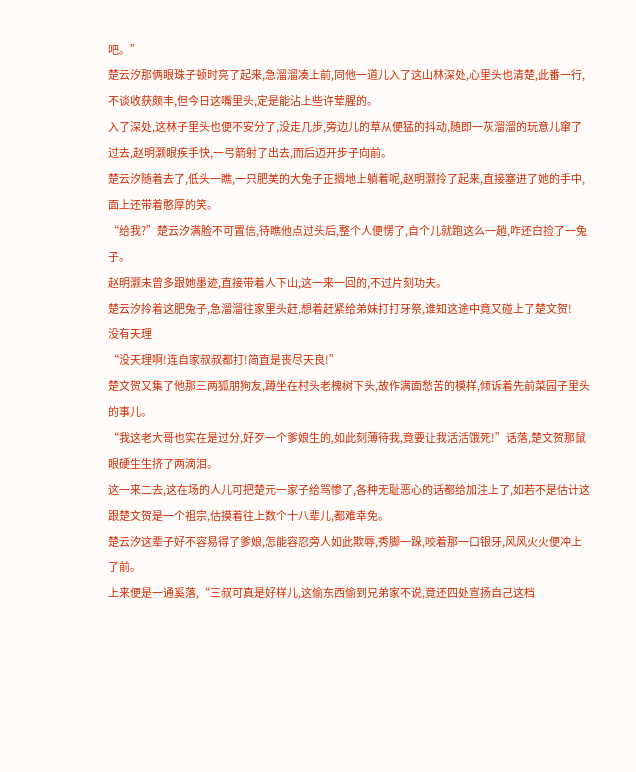吧。”
楚云汐那俩眼珠子顿时亮了起来,急溜溜凑上前,同他一道儿入了这山林深处,心里头也清楚,此番一行,不谈收获颇丰,但今日这嘴里头,定是能沾上些许荤腥的。
入了深处,这林子里头也便不安分了,没走几步,旁边儿的草从便猛的抖动,随即一灰溜溜的玩意儿窜了过去,赵明灏眼疾手快,一弓箭射了出去,而后迈开步子向前。
楚云汐随着去了,低头一瞧,一只肥美的大兔子正搁地上躺着呢,赵明灏拎了起来,直接塞进了她的手中,面上还带着憨厚的笑。
“给我?”楚云汐满脸不可置信,待瞧他点过头后,整个人便愣了,自个儿就跑这么一趟,咋还白捡了一兔子。
赵明灏未曾多跟她墨迹,直接带着人下山,这一来一回的,不过片刻功夫。
楚云汐拎着这肥兔子,急溜溜往家里头赶,想着赶紧给弟妹打打牙祭,谁知这途中竟又碰上了楚文贺!
没有天理
“没天理啊!连自家叔叔都打!简直是丧尽天良!”
楚文贺又集了他那三两狐朋狗友,蹲坐在村头老槐树下头,故作满面愁苦的模样,倾诉着先前菜园子里头的事儿。
“我这老大哥也实在是过分,好歹一个爹娘生的,如此刻薄待我,竟要让我活活饿死!”话落,楚文贺那鼠眼硬生生挤了两滴泪。
这一来二去,这在场的人儿可把楚元一家子给骂惨了,各种无耻恶心的话都给加注上了,如若不是估计这跟楚文贺是一个祖宗,估摸着往上数个十八辈儿,都难幸免。
楚云汐这辈子好不容易得了爹娘,怎能容忍旁人如此欺辱,秀脚一跺,咬着那一口银牙,风风火火便冲上了前。
上来便是一通奚落,“三叔可真是好样儿,这偷东西偷到兄弟家不说,竟还四处宣扬自己这档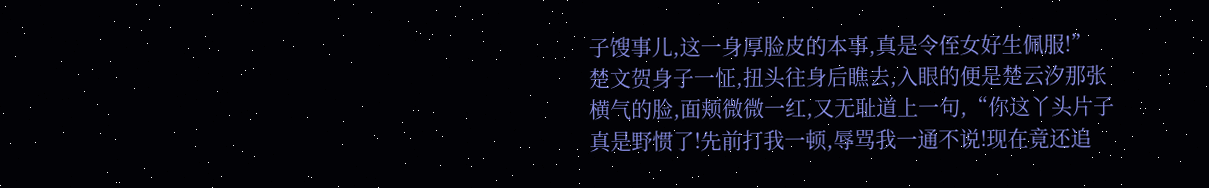子馊事儿,这一身厚脸皮的本事,真是令侄女好生佩服!”
楚文贺身子一怔,扭头往身后瞧去,入眼的便是楚云汐那张横气的脸,面颊微微一红,又无耻道上一句,“你这丫头片子真是野惯了!先前打我一顿,辱骂我一通不说!现在竟还追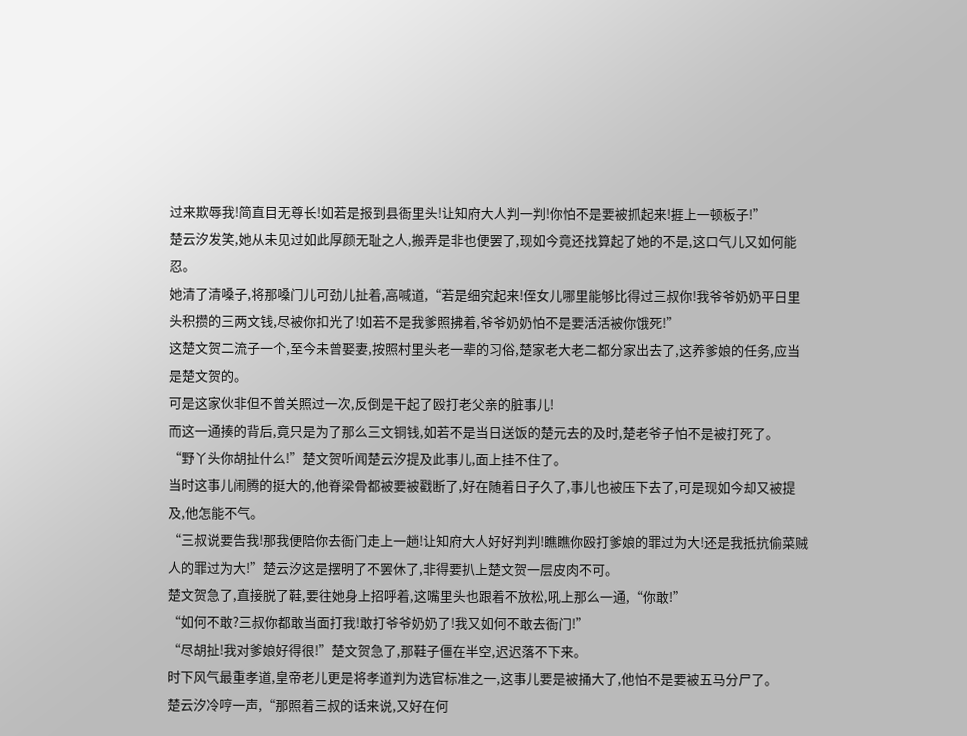过来欺辱我!简直目无尊长!如若是报到县衙里头!让知府大人判一判!你怕不是要被抓起来!捱上一顿板子!”
楚云汐发笑,她从未见过如此厚颜无耻之人,搬弄是非也便罢了,现如今竟还找算起了她的不是,这口气儿又如何能忍。
她清了清嗓子,将那嗓门儿可劲儿扯着,高喊道,“若是细究起来!侄女儿哪里能够比得过三叔你!我爷爷奶奶平日里头积攒的三两文钱,尽被你扣光了!如若不是我爹照拂着,爷爷奶奶怕不是要活活被你饿死!”
这楚文贺二流子一个,至今未曾娶妻,按照村里头老一辈的习俗,楚家老大老二都分家出去了,这养爹娘的任务,应当是楚文贺的。
可是这家伙非但不曾关照过一次,反倒是干起了殴打老父亲的脏事儿!
而这一通揍的背后,竟只是为了那么三文铜钱,如若不是当日送饭的楚元去的及时,楚老爷子怕不是被打死了。
“野丫头你胡扯什么!”楚文贺听闻楚云汐提及此事儿,面上挂不住了。
当时这事儿闹腾的挺大的,他脊梁骨都被要被戳断了,好在随着日子久了,事儿也被压下去了,可是现如今却又被提及,他怎能不气。
“三叔说要告我!那我便陪你去衙门走上一趟!让知府大人好好判判!瞧瞧你殴打爹娘的罪过为大!还是我抵抗偷菜贼人的罪过为大!”楚云汐这是摆明了不罢休了,非得要扒上楚文贺一层皮肉不可。
楚文贺急了,直接脱了鞋,要往她身上招呼着,这嘴里头也跟着不放松,吼上那么一通,“你敢!”
“如何不敢?三叔你都敢当面打我!敢打爷爷奶奶了!我又如何不敢去衙门!”
“尽胡扯!我对爹娘好得很!”楚文贺急了,那鞋子僵在半空,迟迟落不下来。
时下风气最重孝道,皇帝老儿更是将孝道判为选官标准之一,这事儿要是被捅大了,他怕不是要被五马分尸了。
楚云汐冷哼一声,“那照着三叔的话来说,又好在何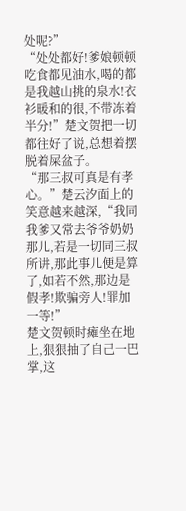处呢?”
“处处都好!爹娘顿顿吃食都见油水,喝的都是我越山挑的泉水!衣衫暖和的很,不带冻着半分!”楚文贺把一切都往好了说,总想着摆脱着屎盆子。
“那三叔可真是有孝心。”楚云汐面上的笑意越来越深,“我同我爹又常去爷爷奶奶那儿,若是一切同三叔所讲,那此事儿便是算了,如若不然,那边是假孝!欺骗旁人!罪加一等!”
楚文贺顿时瘫坐在地上,狠狠抽了自己一巴掌,这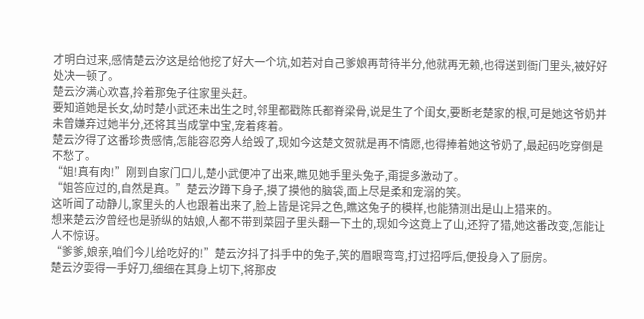才明白过来,感情楚云汐这是给他挖了好大一个坑,如若对自己爹娘再苛待半分,他就再无赖,也得送到衙门里头,被好好处决一顿了。
楚云汐满心欢喜,拎着那兔子往家里头赶。
要知道她是长女,幼时楚小武还未出生之时,邻里都戳陈氏都脊梁骨,说是生了个闺女,要断老楚家的根,可是她这爷奶并未曾嫌弃过她半分,还将其当成掌中宝,宠着疼着。
楚云汐得了这番珍贵感情,怎能容忍旁人给毁了,现如今这楚文贺就是再不情愿,也得捧着她这爷奶了,最起码吃穿倒是不愁了。
“姐!真有肉!”刚到自家门口儿,楚小武便冲了出来,瞧见她手里头兔子,甭提多激动了。
“姐答应过的,自然是真。”楚云汐蹲下身子,摸了摸他的脑袋,面上尽是柔和宠溺的笑。
这听闻了动静儿,家里头的人也跟着出来了,脸上皆是诧异之色,瞧这兔子的模样,也能猜测出是山上猎来的。
想来楚云汐曾经也是骄纵的姑娘,人都不带到菜园子里头翻一下土的,现如今这竟上了山,还狩了猎,她这番改变,怎能让人不惊讶。
“爹爹,娘亲,咱们今儿给吃好的!”楚云汐抖了抖手中的兔子,笑的眉眼弯弯,打过招呼后,便投身入了厨房。
楚云汐耍得一手好刀,细细在其身上切下,将那皮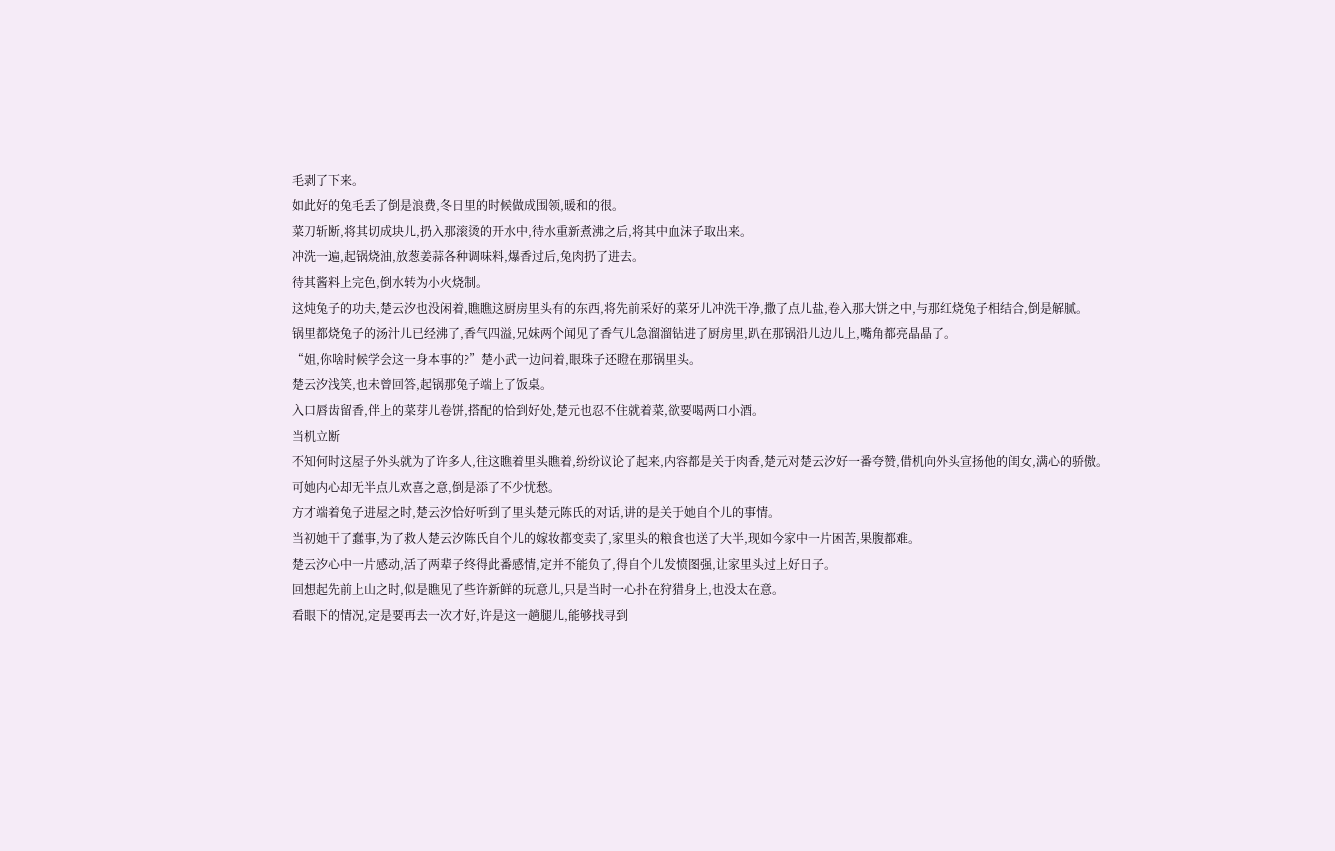毛剥了下来。
如此好的兔毛丢了倒是浪费,冬日里的时候做成围领,暖和的很。
菜刀斩断,将其切成块儿,扔入那滚烫的开水中,待水重新煮沸之后,将其中血沫子取出来。
冲洗一遍,起锅烧油,放葱姜蒜各种调味料,爆香过后,兔肉扔了进去。
待其酱料上完色,倒水转为小火烧制。
这炖兔子的功夫,楚云汐也没闲着,瞧瞧这厨房里头有的东西,将先前采好的菜牙儿冲洗干净,撒了点儿盐,卷入那大饼之中,与那红烧兔子相结合,倒是解腻。
锅里都烧兔子的汤汁儿已经沸了,香气四溢,兄妹两个闻见了香气儿急溜溜钻进了厨房里,趴在那锅沿儿边儿上,嘴角都亮晶晶了。
“姐,你啥时候学会这一身本事的?”楚小武一边问着,眼珠子还瞪在那锅里头。
楚云汐浅笑,也未曾回答,起锅那兔子端上了饭桌。
入口唇齿留香,伴上的菜芽儿卷饼,搭配的恰到好处,楚元也忍不住就着菜,欲要喝两口小酒。
当机立断
不知何时这屋子外头就为了许多人,往这瞧着里头瞧着,纷纷议论了起来,内容都是关于肉香,楚元对楚云汐好一番夸赞,借机向外头宣扬他的闺女,满心的骄傲。
可她内心却无半点儿欢喜之意,倒是添了不少忧愁。
方才端着兔子进屋之时,楚云汐恰好听到了里头楚元陈氏的对话,讲的是关于她自个儿的事情。
当初她干了蠢事,为了救人楚云汐陈氏自个儿的嫁妆都变卖了,家里头的粮食也送了大半,现如今家中一片困苦,果腹都难。
楚云汐心中一片感动,活了两辈子终得此番感情,定并不能负了,得自个儿发愤图强,让家里头过上好日子。
回想起先前上山之时,似是瞧见了些许新鲜的玩意儿,只是当时一心扑在狩猎身上,也没太在意。
看眼下的情况,定是要再去一次才好,许是这一趟腿儿,能够找寻到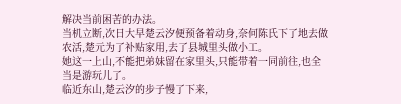解决当前困苦的办法。
当机立断,次日大早楚云汐便预备着动身,奈何陈氏下了地去做农活,楚元为了补贴家用,去了县城里头做小工。
她这一上山,不能把弟妹留在家里头,只能带着一同前往,也全当是游玩儿了。
临近东山,楚云汐的步子慢了下来,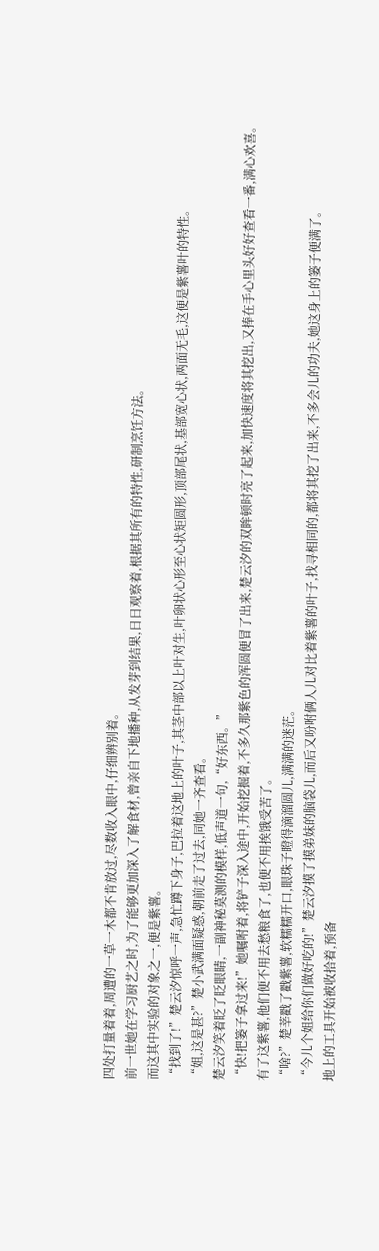四处打量着着,周遭的一草一木都不肯放过,尽数收入眼中,仔细辨别着。
前一世她在学习厨艺之时,为了能够更加深入了解食材,曾亲自下地播种,从发芽到结果,日日观察着,根据其所有的特性,研制烹饪方法。
而这其中实验的对象之一,便是紫薯。
“找到了!”楚云汐惊呼一声,急忙蹲下身子,巴拉着这地上的叶子,其茎中部以上叶对生,叶卵状心形至心状矩圆形,顶部尾状,基部宽心状,两面无毛,这便是紫薯叶的特性。
“姐,这是甚?”楚小武满面疑惑,朝前走了过去,同她一齐查看。
楚云汐笑着眨了眨眼睛,一副神秘莫测的模样,低声道一句,“好东西。”
“快!把篓子拿过来!”她嘱咐着,将铲子深入途中,开始挖掘着,不多久那紫色的浑圆便冒了出来,楚云汐的双眸顿时亮了起来,加快速度将其挖出,又捧在手心里头好好查看一番,满心欢喜。
有了这紫薯,他们便不用去愁粮食了,也便不用挨饿受苦了。
“啥?”楚莘戳了戳紫薯,软糯糯开口,眼珠子瞪得滴溜圆儿,满满的迷茫。
“今儿个姐给你们做好吃的!”楚云汐摸了摸弟妹的脑袋儿,而后又吩咐俩人儿对比着紫薯的叶子,找寻相同的,都将其挖了出来,不多会儿的功夫,她这身上的篓子便满了。
地上的工具开始被收拾着,预备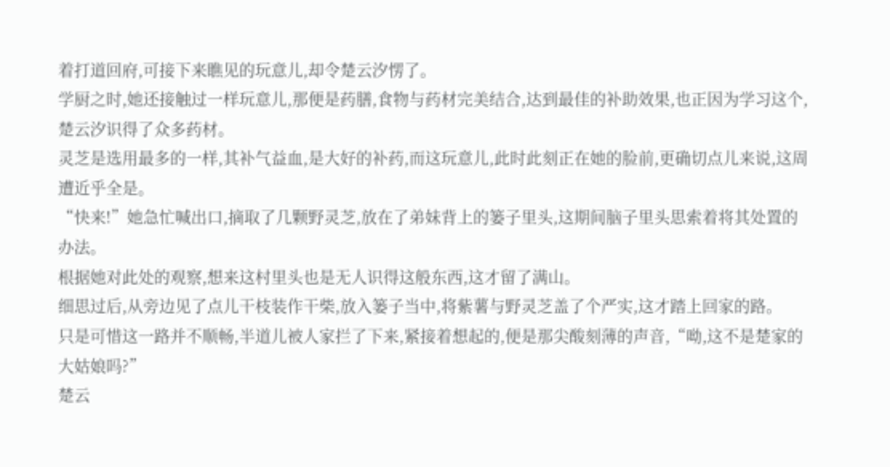着打道回府,可接下来瞧见的玩意儿,却令楚云汐愣了。
学厨之时,她还接触过一样玩意儿,那便是药膳,食物与药材完美结合,达到最佳的补助效果,也正因为学习这个,楚云汐识得了众多药材。
灵芝是选用最多的一样,其补气益血,是大好的补药,而这玩意儿,此时此刻正在她的脸前,更确切点儿来说,这周遭近乎全是。
“快来!”她急忙喊出口,摘取了几颗野灵芝,放在了弟妹背上的篓子里头,这期间脑子里头思索着将其处置的办法。
根据她对此处的观察,想来这村里头也是无人识得这般东西,这才留了满山。
细思过后,从旁边见了点儿干枝装作干柴,放入篓子当中,将紫薯与野灵芝盖了个严实,这才踏上回家的路。
只是可惜这一路并不顺畅,半道儿被人家拦了下来,紧接着想起的,便是那尖酸刻薄的声音,“呦,这不是楚家的大姑娘吗?”
楚云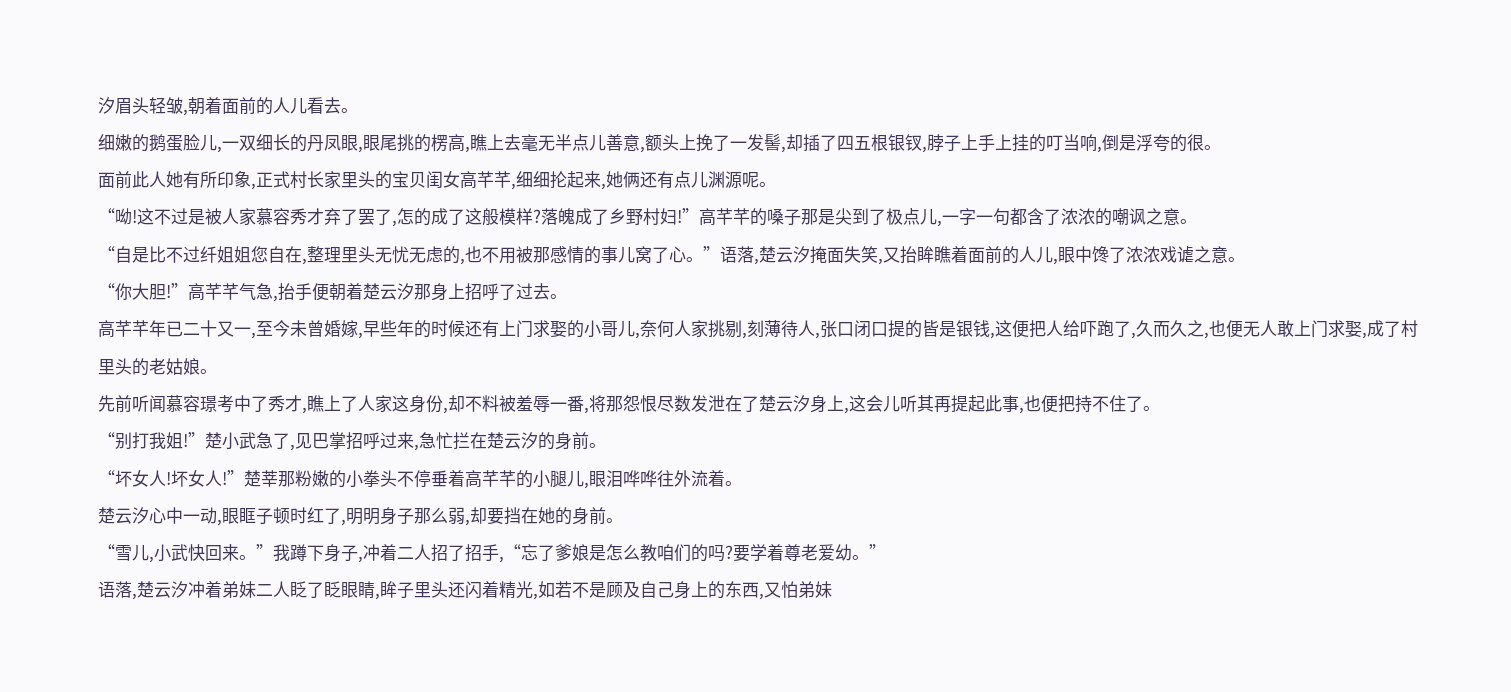汐眉头轻皱,朝着面前的人儿看去。
细嫩的鹅蛋脸儿,一双细长的丹凤眼,眼尾挑的楞高,瞧上去毫无半点儿善意,额头上挽了一发髻,却插了四五根银钗,脖子上手上挂的叮当响,倒是浮夸的很。
面前此人她有所印象,正式村长家里头的宝贝闺女高芊芊,细细抡起来,她俩还有点儿渊源呢。
“呦!这不过是被人家慕容秀才弃了罢了,怎的成了这般模样?落魄成了乡野村妇!”高芊芊的嗓子那是尖到了极点儿,一字一句都含了浓浓的嘲讽之意。
“自是比不过纤姐姐您自在,整理里头无忧无虑的,也不用被那感情的事儿窝了心。”语落,楚云汐掩面失笑,又抬眸瞧着面前的人儿,眼中馋了浓浓戏谑之意。
“你大胆!”高芊芊气急,抬手便朝着楚云汐那身上招呼了过去。
高芊芊年已二十又一,至今未曾婚嫁,早些年的时候还有上门求娶的小哥儿,奈何人家挑剔,刻薄待人,张口闭口提的皆是银钱,这便把人给吓跑了,久而久之,也便无人敢上门求娶,成了村里头的老姑娘。
先前听闻慕容璟考中了秀才,瞧上了人家这身份,却不料被羞辱一番,将那怨恨尽数发泄在了楚云汐身上,这会儿听其再提起此事,也便把持不住了。
“别打我姐!”楚小武急了,见巴掌招呼过来,急忙拦在楚云汐的身前。
“坏女人!坏女人!”楚莘那粉嫩的小拳头不停垂着高芊芊的小腿儿,眼泪哗哗往外流着。
楚云汐心中一动,眼眶子顿时红了,明明身子那么弱,却要挡在她的身前。
“雪儿,小武快回来。”我蹲下身子,冲着二人招了招手,“忘了爹娘是怎么教咱们的吗?要学着尊老爱幼。”
语落,楚云汐冲着弟妹二人眨了眨眼睛,眸子里头还闪着精光,如若不是顾及自己身上的东西,又怕弟妹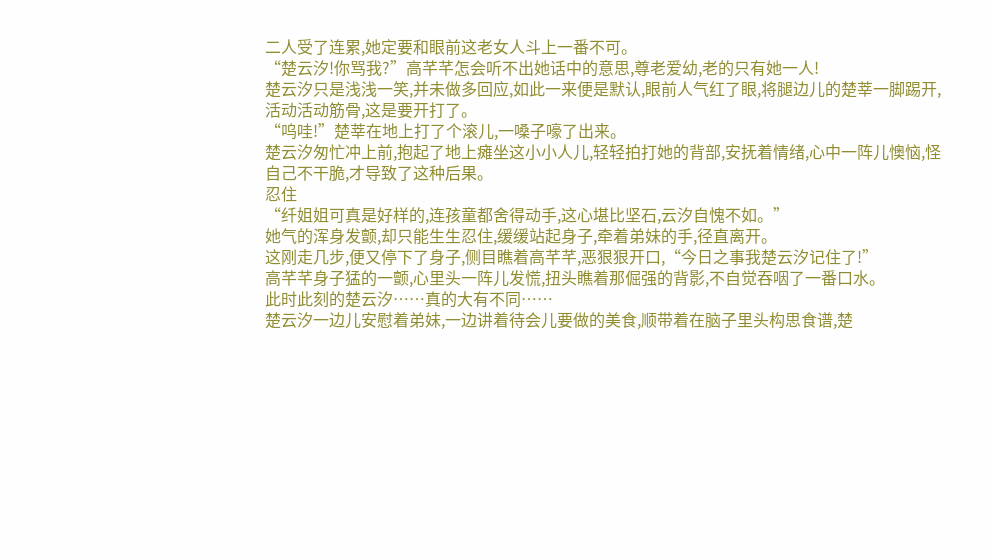二人受了连累,她定要和眼前这老女人斗上一番不可。
“楚云汐!你骂我?”高芊芊怎会听不出她话中的意思,尊老爱幼,老的只有她一人!
楚云汐只是浅浅一笑,并未做多回应,如此一来便是默认,眼前人气红了眼,将腿边儿的楚莘一脚踢开,活动活动筋骨,这是要开打了。
“呜哇!”楚莘在地上打了个滚儿,一嗓子嚎了出来。
楚云汐匆忙冲上前,抱起了地上瘫坐这小小人儿,轻轻拍打她的背部,安抚着情绪,心中一阵儿懊恼,怪自己不干脆,才导致了这种后果。
忍住
“纤姐姐可真是好样的,连孩童都舍得动手,这心堪比坚石,云汐自愧不如。”
她气的浑身发颤,却只能生生忍住,缓缓站起身子,牵着弟妹的手,径直离开。
这刚走几步,便又停下了身子,侧目瞧着高芊芊,恶狠狠开口,“今日之事我楚云汐记住了!”
高芊芊身子猛的一颤,心里头一阵儿发慌,扭头瞧着那倔强的背影,不自觉吞咽了一番口水。
此时此刻的楚云汐……真的大有不同……
楚云汐一边儿安慰着弟妹,一边讲着待会儿要做的美食,顺带着在脑子里头构思食谱,楚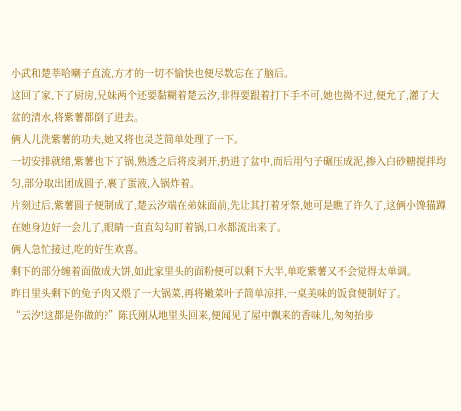小武和楚莘哈喇子直流,方才的一切不愉快也便尽数忘在了脑后。
这回了家,下了厨房,兄妹两个还要黏糊着楚云汐,非得要跟着打下手不可,她也拗不过,便允了,灌了大盆的清水,将紫薯都倒了进去。
俩人儿洗紫薯的功夫,她又将也灵芝简单处理了一下。
一切安排就绪,紫薯也下了锅,熟透之后将皮剥开,扔进了盆中,而后用勺子碾压成泥,掺入白砂糖搅拌均匀,部分取出团成圆子,裹了蛋液,入锅炸着。
片刻过后,紫薯圆子便制成了,楚云汐端在弟妹面前,先让其打着牙祭,她可是瞧了许久了,这俩小馋猫蹲在她身边好一会儿了,眼睛一直直勾勾盯着锅,口水都流出来了。
俩人急忙接过,吃的好生欢喜。
剩下的部分缠着面做成大饼,如此家里头的面粉便可以剩下大半,单吃紫薯又不会觉得太单调。
昨日里头剩下的兔子肉又煨了一大锅菜,再将嫩菜叶子简单凉拌,一桌美味的饭食便制好了。
“云汐!这都是你做的?”陈氏刚从地里头回来,便闻见了屋中飘来的香味儿,匆匆抬步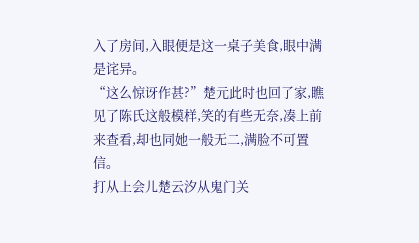入了房间,入眼便是这一桌子美食,眼中满是诧异。
“这么惊讶作甚?”楚元此时也回了家,瞧见了陈氏这般模样,笑的有些无奈,凑上前来查看,却也同她一般无二,满脸不可置信。
打从上会儿楚云汐从鬼门关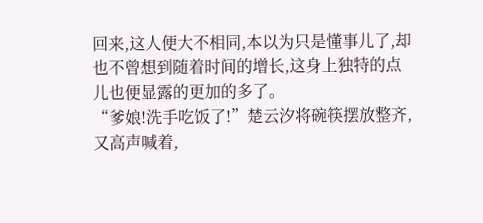回来,这人便大不相同,本以为只是懂事儿了,却也不曾想到随着时间的增长,这身上独特的点儿也便显露的更加的多了。
“爹娘!洗手吃饭了!”楚云汐将碗筷摆放整齐,又高声喊着,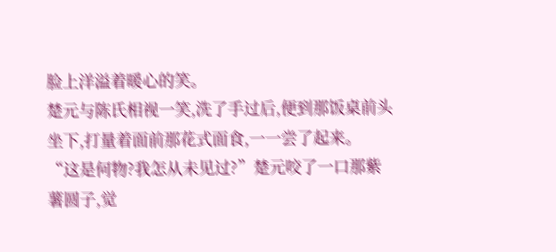脸上洋溢着暖心的笑。
楚元与陈氏相视一笑,洗了手过后,便到那饭桌前头坐下,打量着面前那花式面食,一一尝了起来。
“这是何物?我怎从未见过?”楚元咬了一口那紫薯圆子,觉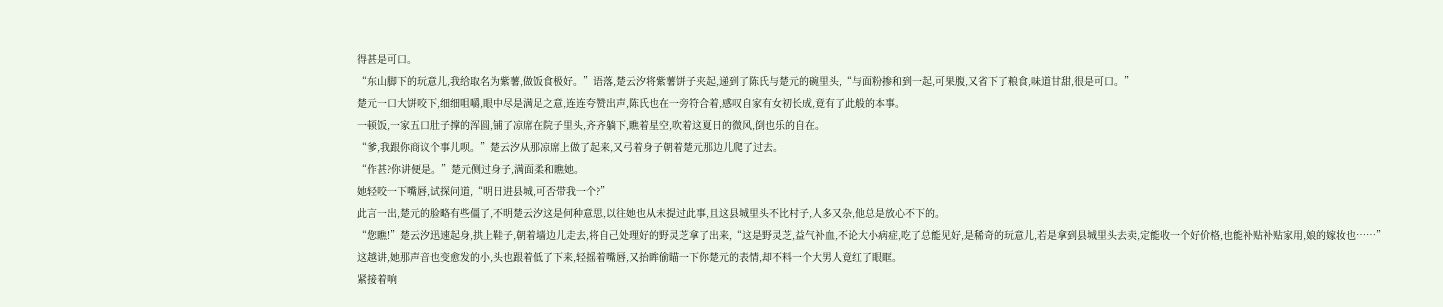得甚是可口。
“东山脚下的玩意儿,我给取名为紫薯,做饭食极好。”语落,楚云汐将紫薯饼子夹起,递到了陈氏与楚元的碗里头,“与面粉掺和到一起,可果腹,又省下了粮食,味道甘甜,很是可口。”
楚元一口大饼咬下,细细咀嚼,眼中尽是满足之意,连连夸赞出声,陈氏也在一旁符合着,感叹自家有女初长成,竟有了此般的本事。
一顿饭,一家五口肚子撑的浑圆,铺了凉席在院子里头,齐齐躺下,瞧着星空,吹着这夏日的微风,倒也乐的自在。
“爹,我跟你商议个事儿呗。”楚云汐从那凉席上做了起来,又弓着身子朝着楚元那边儿爬了过去。
“作甚?你讲便是。”楚元侧过身子,满面柔和瞧她。
她轻咬一下嘴唇,试探问道,“明日进县城,可否带我一个?”
此言一出,楚元的脸略有些僵了,不明楚云汐这是何种意思,以往她也从未提过此事,且这县城里头不比村子,人多又杂,他总是放心不下的。
“您瞧!”楚云汐迅速起身,拱上鞋子,朝着墙边儿走去,将自己处理好的野灵芝拿了出来,“这是野灵芝,益气补血,不论大小病症,吃了总能见好,是稀奇的玩意儿,若是拿到县城里头去卖,定能收一个好价格,也能补贴补贴家用,娘的嫁妆也……”
这越讲,她那声音也变愈发的小,头也跟着低了下来,轻摇着嘴唇,又抬眸偷瞄一下你楚元的表情,却不料一个大男人竟红了眼眶。
紧接着响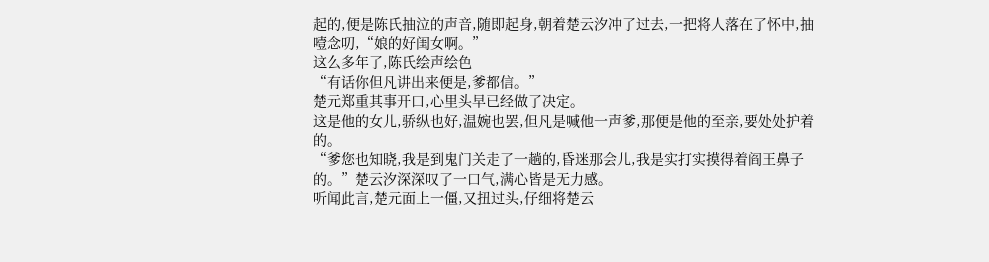起的,便是陈氏抽泣的声音,随即起身,朝着楚云汐冲了过去,一把将人落在了怀中,抽噎念叨,“娘的好闺女啊。”
这么多年了,陈氏绘声绘色
“有话你但凡讲出来便是,爹都信。”
楚元郑重其事开口,心里头早已经做了决定。
这是他的女儿,骄纵也好,温婉也罢,但凡是喊他一声爹,那便是他的至亲,要处处护着的。
“爹您也知晓,我是到鬼门关走了一趟的,昏迷那会儿,我是实打实摸得着阎王鼻子的。”楚云汐深深叹了一口气,满心皆是无力感。
听闻此言,楚元面上一僵,又扭过头,仔细将楚云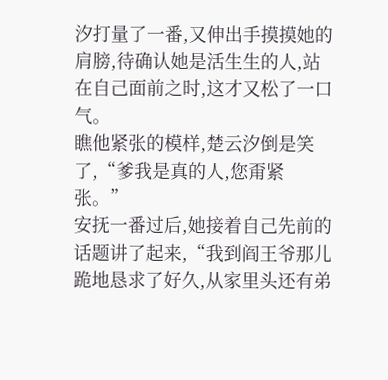汐打量了一番,又伸出手摸摸她的肩膀,待确认她是活生生的人,站在自己面前之时,这才又松了一口气。
瞧他紧张的模样,楚云汐倒是笑了,“爹我是真的人,您甭紧张。”
安抚一番过后,她接着自己先前的话题讲了起来,“我到阎王爷那儿跪地恳求了好久,从家里头还有弟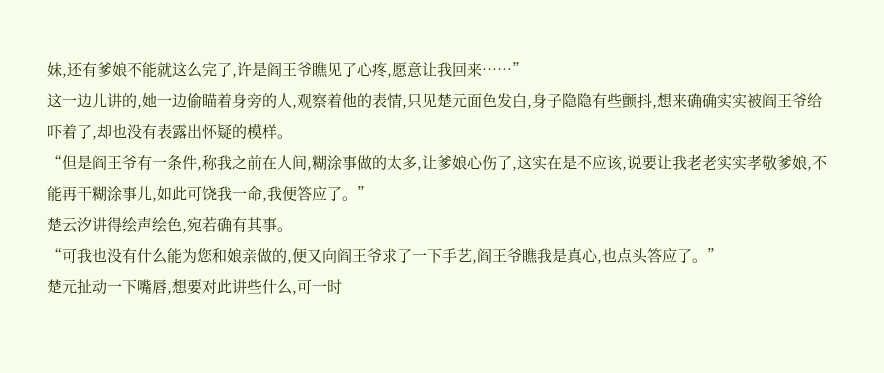妹,还有爹娘不能就这么完了,许是阎王爷瞧见了心疼,愿意让我回来……”
这一边儿讲的,她一边偷瞄着身旁的人,观察着他的表情,只见楚元面色发白,身子隐隐有些颤抖,想来确确实实被阎王爷给吓着了,却也没有表露出怀疑的模样。
“但是阎王爷有一条件,称我之前在人间,糊涂事做的太多,让爹娘心伤了,这实在是不应该,说要让我老老实实孝敬爹娘,不能再干糊涂事儿,如此可饶我一命,我便答应了。”
楚云汐讲得绘声绘色,宛若确有其事。
“可我也没有什么能为您和娘亲做的,便又向阎王爷求了一下手艺,阎王爷瞧我是真心,也点头答应了。”
楚元扯动一下嘴唇,想要对此讲些什么,可一时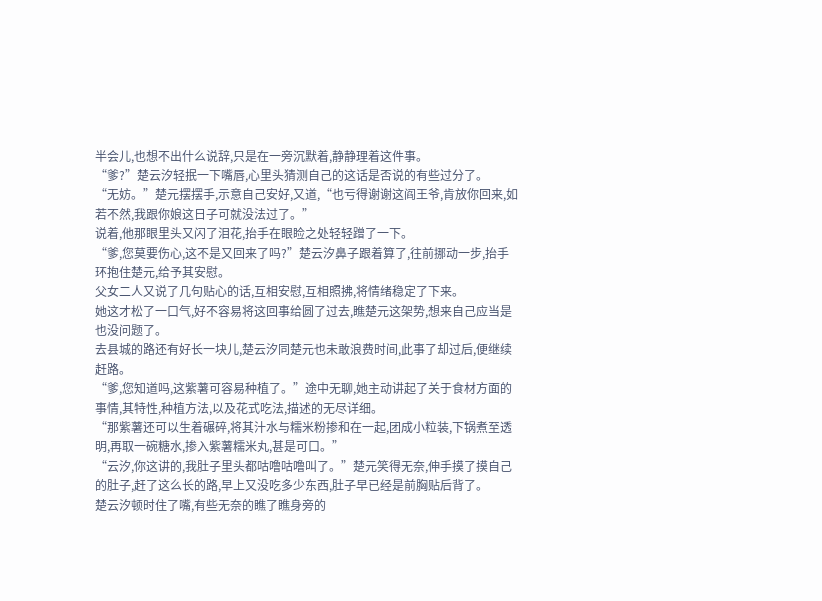半会儿,也想不出什么说辞,只是在一旁沉默着,静静理着这件事。
“爹?”楚云汐轻抿一下嘴唇,心里头猜测自己的这话是否说的有些过分了。
“无妨。”楚元摆摆手,示意自己安好,又道,“也亏得谢谢这阎王爷,肯放你回来,如若不然,我跟你娘这日子可就没法过了。”
说着,他那眼里头又闪了泪花,抬手在眼睑之处轻轻蹭了一下。
“爹,您莫要伤心,这不是又回来了吗?”楚云汐鼻子跟着算了,往前挪动一步,抬手环抱住楚元,给予其安慰。
父女二人又说了几句贴心的话,互相安慰,互相照拂,将情绪稳定了下来。
她这才松了一口气,好不容易将这回事给圆了过去,瞧楚元这架势,想来自己应当是也没问题了。
去县城的路还有好长一块儿,楚云汐同楚元也未敢浪费时间,此事了却过后,便继续赶路。
“爹,您知道吗,这紫薯可容易种植了。”途中无聊,她主动讲起了关于食材方面的事情,其特性,种植方法,以及花式吃法,描述的无尽详细。
“那紫薯还可以生着碾碎,将其汁水与糯米粉掺和在一起,团成小粒装,下锅煮至透明,再取一碗糖水,掺入紫薯糯米丸,甚是可口。”
“云汐,你这讲的,我肚子里头都咕噜咕噜叫了。”楚元笑得无奈,伸手摸了摸自己的肚子,赶了这么长的路,早上又没吃多少东西,肚子早已经是前胸贴后背了。
楚云汐顿时住了嘴,有些无奈的瞧了瞧身旁的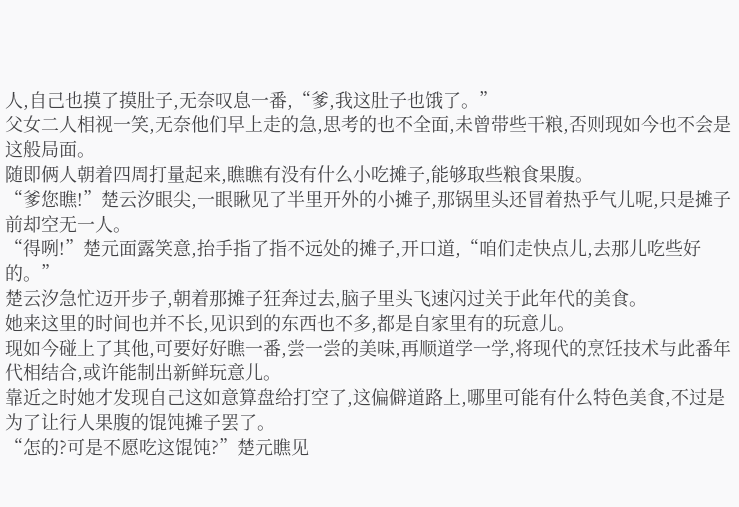人,自己也摸了摸肚子,无奈叹息一番,“爹,我这肚子也饿了。”
父女二人相视一笑,无奈他们早上走的急,思考的也不全面,未曾带些干粮,否则现如今也不会是这般局面。
随即俩人朝着四周打量起来,瞧瞧有没有什么小吃摊子,能够取些粮食果腹。
“爹您瞧!”楚云汐眼尖,一眼瞅见了半里开外的小摊子,那锅里头还冒着热乎气儿呢,只是摊子前却空无一人。
“得咧!”楚元面露笑意,抬手指了指不远处的摊子,开口道,“咱们走快点儿,去那儿吃些好的。”
楚云汐急忙迈开步子,朝着那摊子狂奔过去,脑子里头飞速闪过关于此年代的美食。
她来这里的时间也并不长,见识到的东西也不多,都是自家里有的玩意儿。
现如今碰上了其他,可要好好瞧一番,尝一尝的美味,再顺道学一学,将现代的烹饪技术与此番年代相结合,或许能制出新鲜玩意儿。
靠近之时她才发现自己这如意算盘给打空了,这偏僻道路上,哪里可能有什么特色美食,不过是为了让行人果腹的馄饨摊子罢了。
“怎的?可是不愿吃这馄饨?”楚元瞧见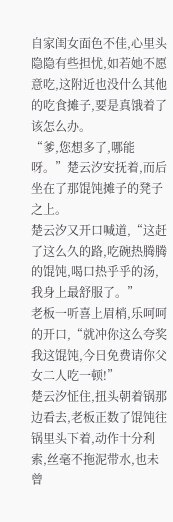自家闺女面色不佳,心里头隐隐有些担忧,如若她不愿意吃,这附近也没什么其他的吃食摊子,要是真饿着了该怎么办。
“爹,您想多了,哪能呀。”楚云汐安抚着,而后坐在了那馄饨摊子的凳子之上。
楚云汐又开口喊道,“这赶了这么久的路,吃碗热腾腾的馄饨,喝口热乎乎的汤,我身上最舒服了。”
老板一听喜上眉梢,乐呵呵的开口,“就冲你这么夸奖我这馄饨,今日免费请你父女二人吃一顿!”
楚云汐怔住,扭头朝着锅那边看去,老板正数了馄饨往锅里头下着,动作十分利索,丝毫不拖泥带水,也未曾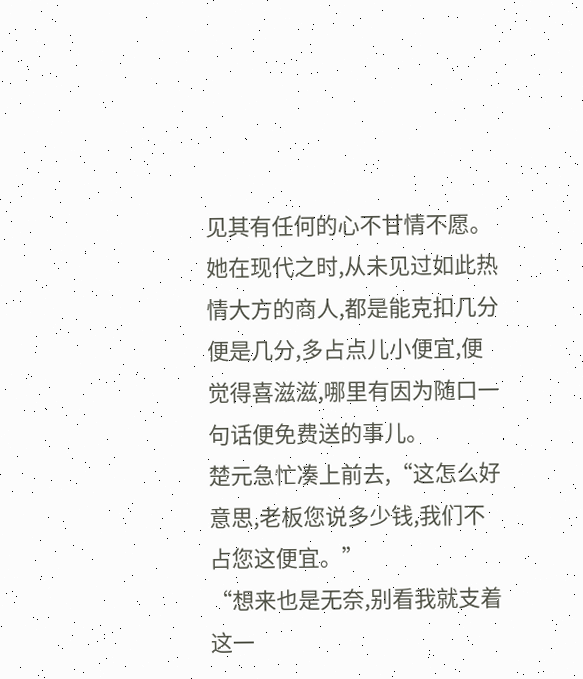见其有任何的心不甘情不愿。
她在现代之时,从未见过如此热情大方的商人,都是能克扣几分便是几分,多占点儿小便宜,便觉得喜滋滋,哪里有因为随口一句话便免费送的事儿。
楚元急忙凑上前去,“这怎么好意思,老板您说多少钱,我们不占您这便宜。”
“想来也是无奈,别看我就支着这一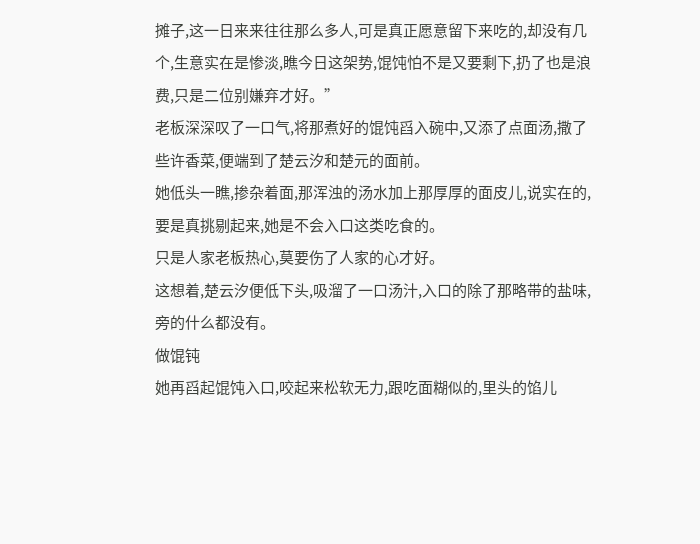摊子,这一日来来往往那么多人,可是真正愿意留下来吃的,却没有几个,生意实在是惨淡,瞧今日这架势,馄饨怕不是又要剩下,扔了也是浪费,只是二位别嫌弃才好。”
老板深深叹了一口气,将那煮好的馄饨舀入碗中,又添了点面汤,撒了些许香菜,便端到了楚云汐和楚元的面前。
她低头一瞧,掺杂着面,那浑浊的汤水加上那厚厚的面皮儿,说实在的,要是真挑剔起来,她是不会入口这类吃食的。
只是人家老板热心,莫要伤了人家的心才好。
这想着,楚云汐便低下头,吸溜了一口汤汁,入口的除了那略带的盐味,旁的什么都没有。
做馄钝
她再舀起馄饨入口,咬起来松软无力,跟吃面糊似的,里头的馅儿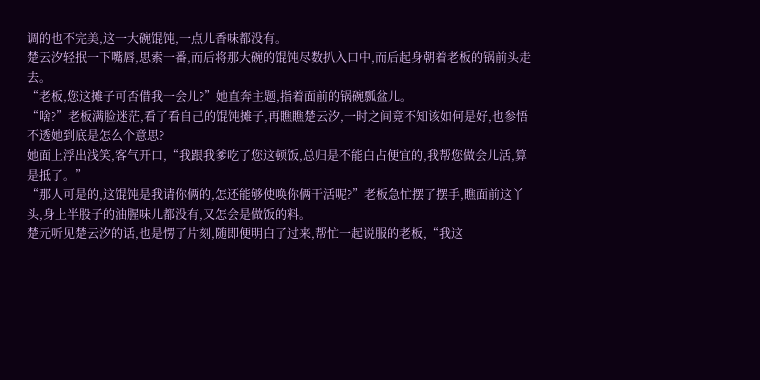调的也不完美,这一大碗馄饨,一点儿香味都没有。
楚云汐轻抿一下嘴唇,思索一番,而后将那大碗的馄饨尽数扒入口中,而后起身朝着老板的锅前头走去。
“老板,您这摊子可否借我一会儿?”她直奔主题,指着面前的锅碗瓢盆儿。
“啥?”老板满脸迷茫,看了看自己的馄饨摊子,再瞧瞧楚云汐,一时之间竟不知该如何是好,也参悟不透她到底是怎么个意思?
她面上浮出浅笑,客气开口,“我跟我爹吃了您这顿饭,总归是不能白占便宜的,我帮您做会儿活,算是抵了。”
“那人可是的,这馄饨是我请你俩的,怎还能够使唤你俩干活呢?”老板急忙摆了摆手,瞧面前这丫头,身上半股子的油腥味儿都没有,又怎会是做饭的料。
楚元听见楚云汐的话,也是愣了片刻,随即便明白了过来,帮忙一起说服的老板,“我这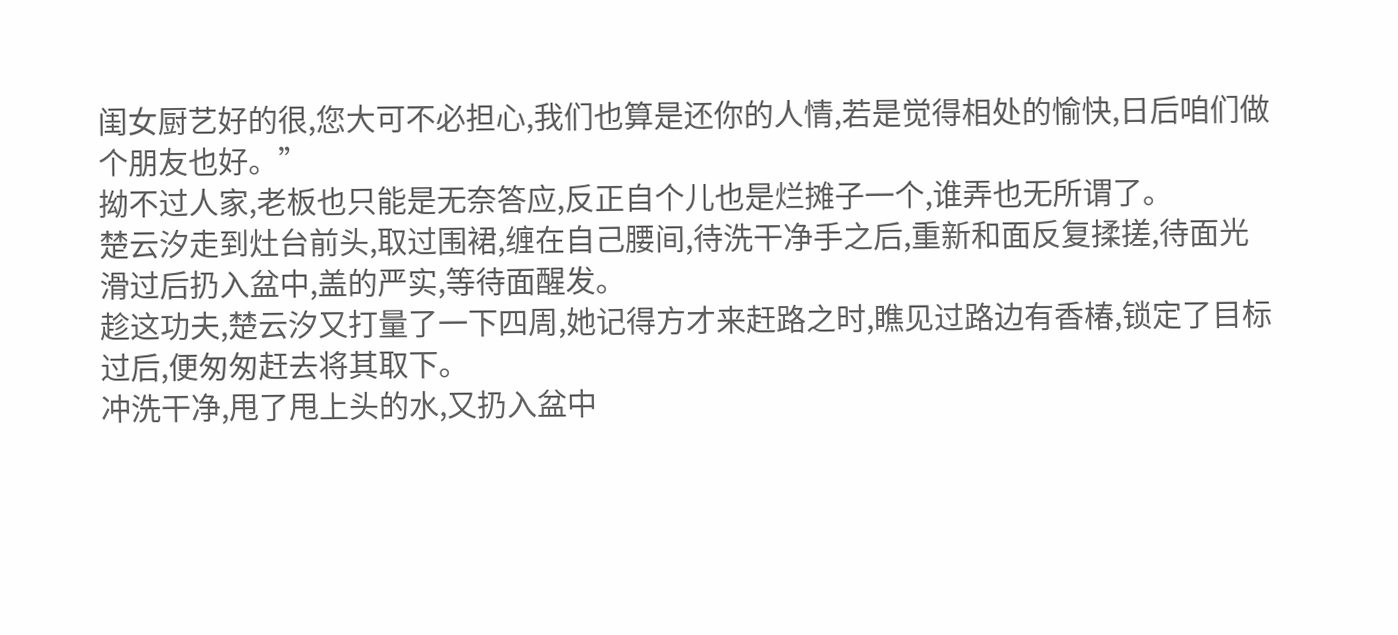闺女厨艺好的很,您大可不必担心,我们也算是还你的人情,若是觉得相处的愉快,日后咱们做个朋友也好。”
拗不过人家,老板也只能是无奈答应,反正自个儿也是烂摊子一个,谁弄也无所谓了。
楚云汐走到灶台前头,取过围裙,缠在自己腰间,待洗干净手之后,重新和面反复揉搓,待面光滑过后扔入盆中,盖的严实,等待面醒发。
趁这功夫,楚云汐又打量了一下四周,她记得方才来赶路之时,瞧见过路边有香椿,锁定了目标过后,便匆匆赶去将其取下。
冲洗干净,甩了甩上头的水,又扔入盆中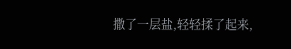撒了一层盐,轻轻揉了起来,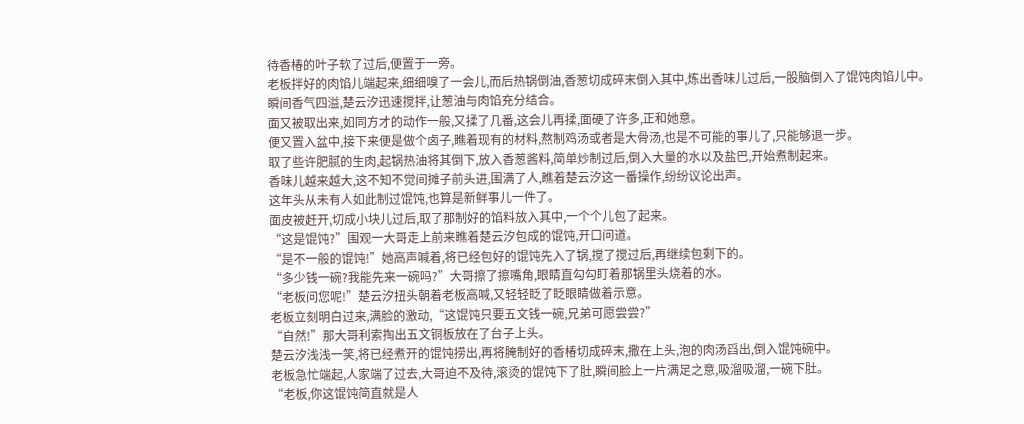待香椿的叶子软了过后,便置于一旁。
老板拌好的肉馅儿端起来,细细嗅了一会儿,而后热锅倒油,香葱切成碎末倒入其中,炼出香味儿过后,一股脑倒入了馄饨肉馅儿中。
瞬间香气四溢,楚云汐迅速搅拌,让葱油与肉馅充分结合。
面又被取出来,如同方才的动作一般,又揉了几番,这会儿再揉,面硬了许多,正和她意。
便又置入盆中,接下来便是做个卤子,瞧着现有的材料,熬制鸡汤或者是大骨汤,也是不可能的事儿了,只能够退一步。
取了些许肥腻的生肉,起锅热油将其倒下,放入香葱酱料,简单炒制过后,倒入大量的水以及盐巴,开始煮制起来。
香味儿越来越大,这不知不觉间摊子前头进,围满了人,瞧着楚云汐这一番操作,纷纷议论出声。
这年头从未有人如此制过馄饨,也算是新鲜事儿一件了。
面皮被赶开,切成小块儿过后,取了那制好的馅料放入其中,一个个儿包了起来。
“这是馄饨?”围观一大哥走上前来瞧着楚云汐包成的馄饨,开口问道。
“是不一般的馄饨!”她高声喊着,将已经包好的馄饨先入了锅,搅了搅过后,再继续包剩下的。
“多少钱一碗?我能先来一碗吗?”大哥擦了擦嘴角,眼睛直勾勾盯着那锅里头烧着的水。
“老板问您呢!”楚云汐扭头朝着老板高喊,又轻轻眨了眨眼睛做着示意。
老板立刻明白过来,满脸的激动,“这馄饨只要五文钱一碗,兄弟可愿尝尝?”
“自然!”那大哥利索掏出五文铜板放在了台子上头。
楚云汐浅浅一笑,将已经煮开的馄饨捞出,再将腌制好的香椿切成碎末,撒在上头,泡的肉汤舀出,倒入馄饨碗中。
老板急忙端起,人家端了过去,大哥迫不及待,滚烫的馄饨下了肚,瞬间脸上一片满足之意,吸溜吸溜,一碗下肚。
“老板,你这馄饨简直就是人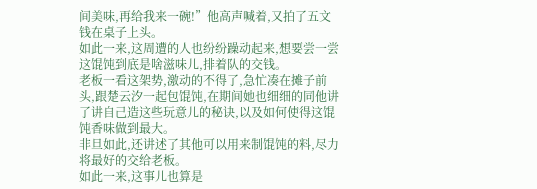间美味,再给我来一碗!”他高声喊着,又拍了五文钱在桌子上头。
如此一来,这周遭的人也纷纷躁动起来,想要尝一尝这馄饨到底是啥滋味儿,排着队的交钱。
老板一看这架势,激动的不得了,急忙凑在摊子前头,跟楚云汐一起包馄饨,在期间她也细细的同他讲了讲自己造这些玩意儿的秘诀,以及如何使得这馄饨香味做到最大。
非旦如此,还讲述了其他可以用来制馄饨的料,尽力将最好的交给老板。
如此一来,这事儿也算是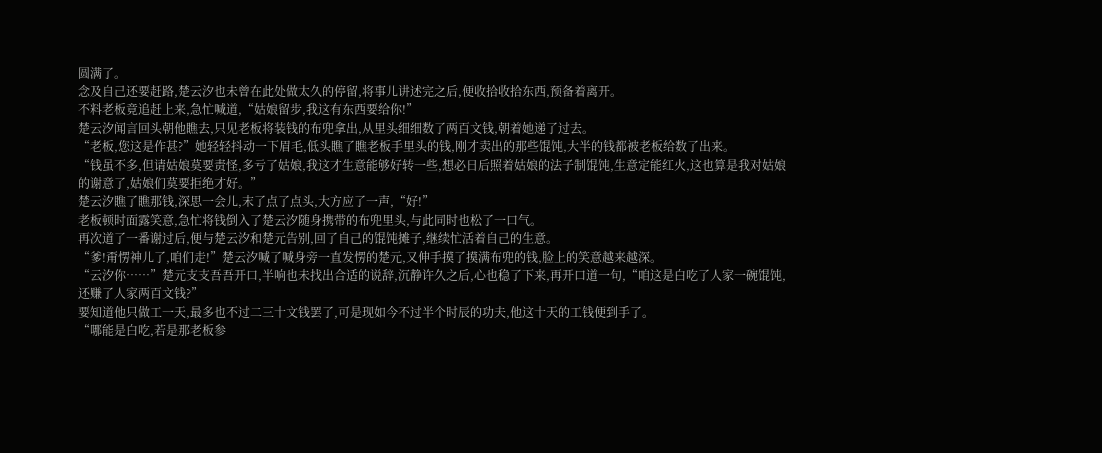圆满了。
念及自己还要赶路,楚云汐也未曾在此处做太久的停留,将事儿讲述完之后,便收拾收拾东西,预备着离开。
不料老板竟追赶上来,急忙喊道,“姑娘留步,我这有东西要给你!”
楚云汐闻言回头朝他瞧去,只见老板将装钱的布兜拿出,从里头细细数了两百文钱,朝着她递了过去。
“老板,您这是作甚?”她轻轻抖动一下眉毛,低头瞧了瞧老板手里头的钱,刚才卖出的那些馄饨,大半的钱都被老板给数了出来。
“钱虽不多,但请姑娘莫要责怪,多亏了姑娘,我这才生意能够好转一些,想必日后照着姑娘的法子制馄饨,生意定能红火,这也算是我对姑娘的谢意了,姑娘们莫要拒绝才好。”
楚云汐瞧了瞧那钱,深思一会儿,末了点了点头,大方应了一声,“好!”
老板顿时面露笑意,急忙将钱倒入了楚云汐随身携带的布兜里头,与此同时也松了一口气。
再次道了一番谢过后,便与楚云汐和楚元告别,回了自己的馄饨摊子,继续忙活着自己的生意。
“爹!甭愣神儿了,咱们走!”楚云汐喊了喊身旁一直发愣的楚元,又伸手摸了摸满布兜的钱,脸上的笑意越来越深。
“云汐你……”楚元支支吾吾开口,半响也未找出合适的说辞,沉静许久之后,心也稳了下来,再开口道一句,“咱这是白吃了人家一碗馄饨,还赚了人家两百文钱?”
要知道他只做工一天,最多也不过二三十文钱罢了,可是现如今不过半个时辰的功夫,他这十天的工钱便到手了。
“哪能是白吃,若是那老板参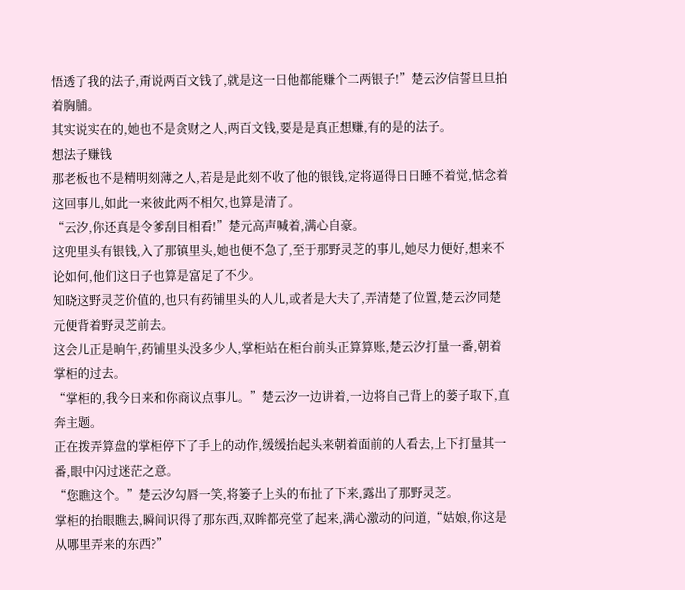悟透了我的法子,甭说两百文钱了,就是这一日他都能赚个二两银子!”楚云汐信誓旦旦拍着胸脯。
其实说实在的,她也不是贪财之人,两百文钱,要是是真正想赚,有的是的法子。
想法子赚钱
那老板也不是精明刻薄之人,若是是此刻不收了他的银钱,定将逼得日日睡不着觉,惦念着这回事儿,如此一来彼此两不相欠,也算是清了。
“云汐,你还真是令爹刮目相看!”楚元高声喊着,满心自豪。
这兜里头有银钱,入了那镇里头,她也便不急了,至于那野灵芝的事儿,她尽力便好,想来不论如何,他们这日子也算是富足了不少。
知晓这野灵芝价值的,也只有药铺里头的人儿,或者是大夫了,弄清楚了位置,楚云汐同楚元便背着野灵芝前去。
这会儿正是晌午,药铺里头没多少人,掌柜站在柜台前头正算算账,楚云汐打量一番,朝着掌柜的过去。
“掌柜的,我今日来和你商议点事儿。”楚云汐一边讲着,一边将自己背上的蒌子取下,直奔主题。
正在拨弄算盘的掌柜停下了手上的动作,缓缓抬起头来朝着面前的人看去,上下打量其一番,眼中闪过迷茫之意。
“您瞧这个。”楚云汐勾唇一笑,将篓子上头的布扯了下来,露出了那野灵芝。
掌柜的抬眼瞧去,瞬间识得了那东西,双眸都亮堂了起来,满心激动的问道,“姑娘,你这是从哪里弄来的东西?”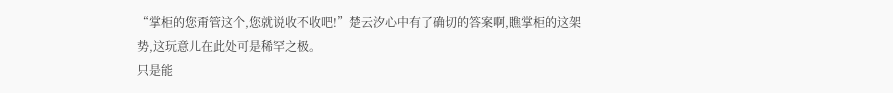“掌柜的您甭管这个,您就说收不收吧!”楚云汐心中有了确切的答案啊,瞧掌柜的这架势,这玩意儿在此处可是稀罕之极。
只是能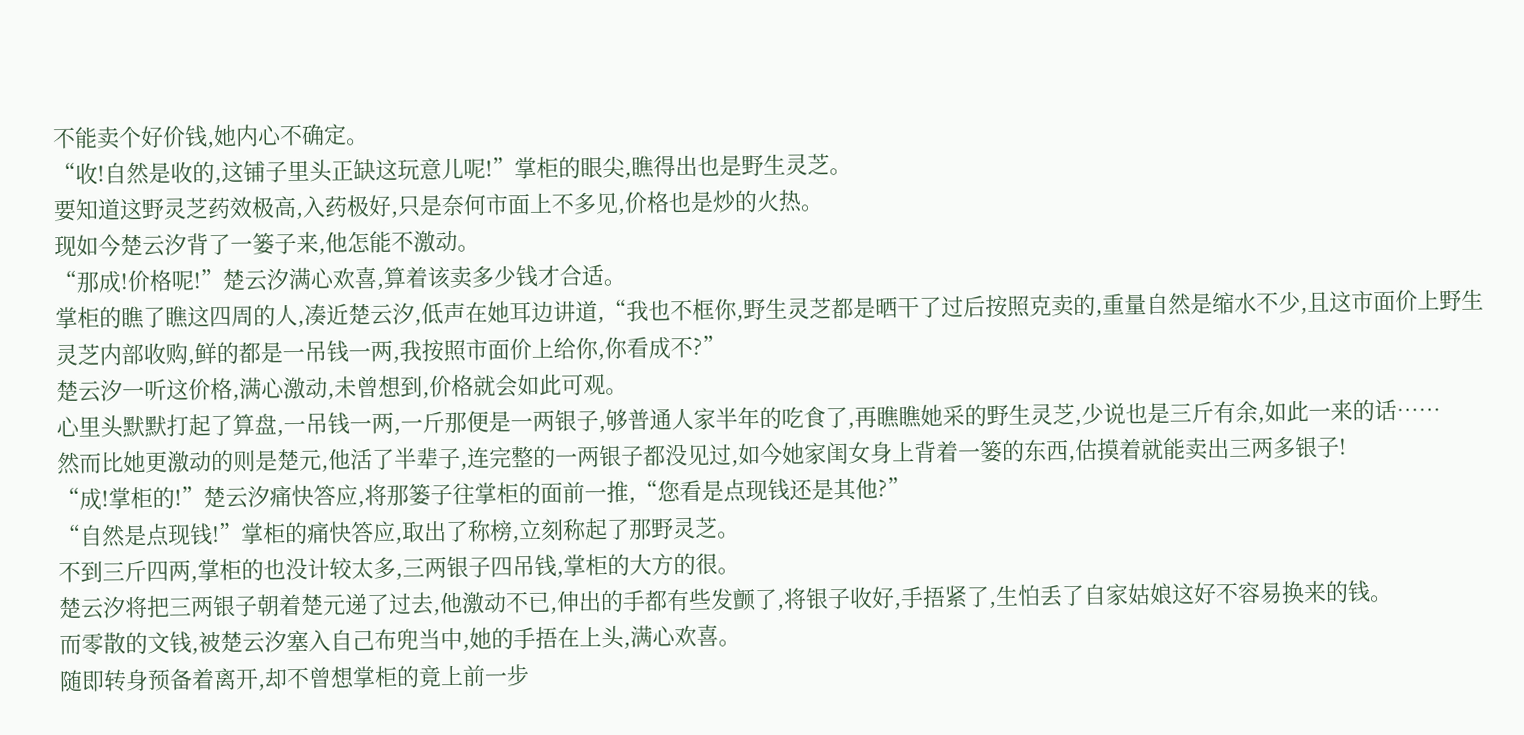不能卖个好价钱,她内心不确定。
“收!自然是收的,这铺子里头正缺这玩意儿呢!”掌柜的眼尖,瞧得出也是野生灵芝。
要知道这野灵芝药效极高,入药极好,只是奈何市面上不多见,价格也是炒的火热。
现如今楚云汐背了一篓子来,他怎能不激动。
“那成!价格呢!”楚云汐满心欢喜,算着该卖多少钱才合适。
掌柜的瞧了瞧这四周的人,凑近楚云汐,低声在她耳边讲道,“我也不框你,野生灵芝都是晒干了过后按照克卖的,重量自然是缩水不少,且这市面价上野生灵芝内部收购,鲜的都是一吊钱一两,我按照市面价上给你,你看成不?”
楚云汐一听这价格,满心激动,未曾想到,价格就会如此可观。
心里头默默打起了算盘,一吊钱一两,一斤那便是一两银子,够普通人家半年的吃食了,再瞧瞧她采的野生灵芝,少说也是三斤有余,如此一来的话……
然而比她更激动的则是楚元,他活了半辈子,连完整的一两银子都没见过,如今她家闺女身上背着一篓的东西,估摸着就能卖出三两多银子!
“成!掌柜的!”楚云汐痛快答应,将那篓子往掌柜的面前一推,“您看是点现钱还是其他?”
“自然是点现钱!”掌柜的痛快答应,取出了称榜,立刻称起了那野灵芝。
不到三斤四两,掌柜的也没计较太多,三两银子四吊钱,掌柜的大方的很。
楚云汐将把三两银子朝着楚元递了过去,他激动不已,伸出的手都有些发颤了,将银子收好,手捂紧了,生怕丢了自家姑娘这好不容易换来的钱。
而零散的文钱,被楚云汐塞入自己布兜当中,她的手捂在上头,满心欢喜。
随即转身预备着离开,却不曾想掌柜的竟上前一步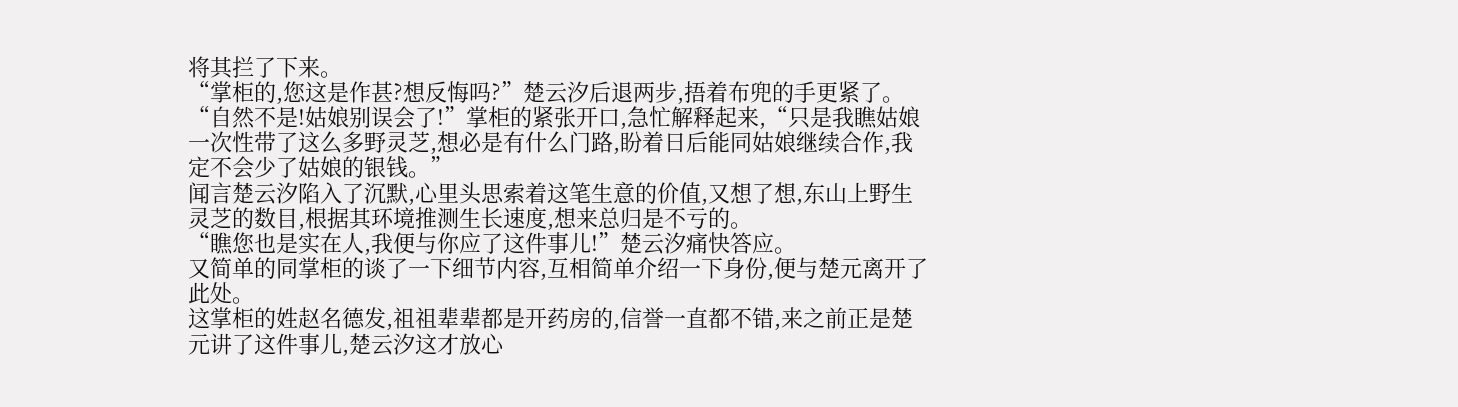将其拦了下来。
“掌柜的,您这是作甚?想反悔吗?”楚云汐后退两步,捂着布兜的手更紧了。
“自然不是!姑娘别误会了!”掌柜的紧张开口,急忙解释起来,“只是我瞧姑娘一次性带了这么多野灵芝,想必是有什么门路,盼着日后能同姑娘继续合作,我定不会少了姑娘的银钱。”
闻言楚云汐陷入了沉默,心里头思索着这笔生意的价值,又想了想,东山上野生灵芝的数目,根据其环境推测生长速度,想来总归是不亏的。
“瞧您也是实在人,我便与你应了这件事儿!”楚云汐痛快答应。
又简单的同掌柜的谈了一下细节内容,互相简单介绍一下身份,便与楚元离开了此处。
这掌柜的姓赵名德发,祖祖辈辈都是开药房的,信誉一直都不错,来之前正是楚元讲了这件事儿,楚云汐这才放心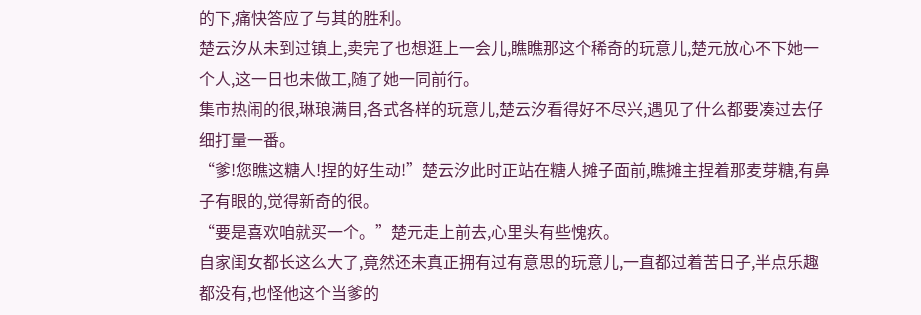的下,痛快答应了与其的胜利。
楚云汐从未到过镇上,卖完了也想逛上一会儿,瞧瞧那这个稀奇的玩意儿,楚元放心不下她一个人,这一日也未做工,随了她一同前行。
集市热闹的很,琳琅满目,各式各样的玩意儿,楚云汐看得好不尽兴,遇见了什么都要凑过去仔细打量一番。
“爹!您瞧这糖人!捏的好生动!”楚云汐此时正站在糖人摊子面前,瞧摊主捏着那麦芽糖,有鼻子有眼的,觉得新奇的很。
“要是喜欢咱就买一个。”楚元走上前去,心里头有些愧疚。
自家闺女都长这么大了,竟然还未真正拥有过有意思的玩意儿,一直都过着苦日子,半点乐趣都没有,也怪他这个当爹的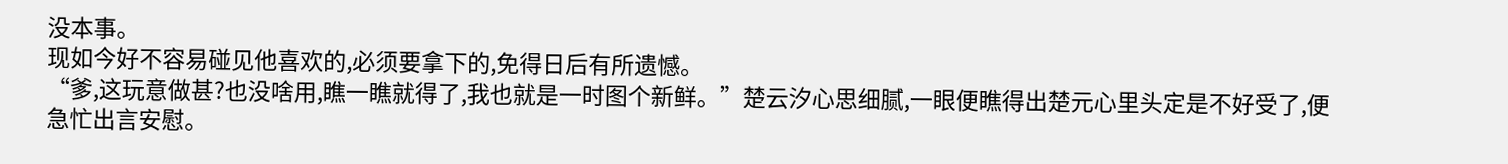没本事。
现如今好不容易碰见他喜欢的,必须要拿下的,免得日后有所遗憾。
“爹,这玩意做甚?也没啥用,瞧一瞧就得了,我也就是一时图个新鲜。”楚云汐心思细腻,一眼便瞧得出楚元心里头定是不好受了,便急忙出言安慰。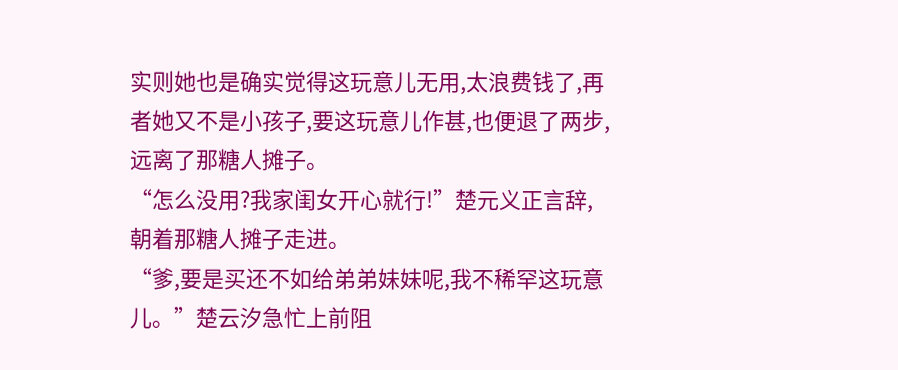实则她也是确实觉得这玩意儿无用,太浪费钱了,再者她又不是小孩子,要这玩意儿作甚,也便退了两步,远离了那糖人摊子。
“怎么没用?我家闺女开心就行!”楚元义正言辞,朝着那糖人摊子走进。
“爹,要是买还不如给弟弟妹妹呢,我不稀罕这玩意儿。”楚云汐急忙上前阻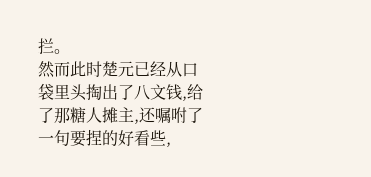拦。
然而此时楚元已经从口袋里头掏出了八文钱,给了那糖人摊主,还嘱咐了一句要捏的好看些,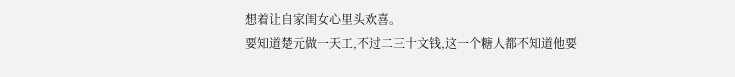想着让自家闺女心里头欢喜。
要知道楚元做一天工,不过二三十文钱,这一个糖人都不知道他要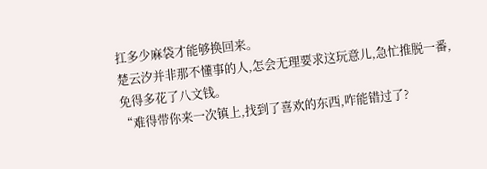扛多少麻袋才能够换回来。
楚云汐并非那不懂事的人,怎会无理要求这玩意儿,急忙推脱一番,免得多花了八文钱。
“难得带你来一次镇上,找到了喜欢的东西,咋能错过了?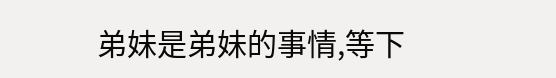弟妹是弟妹的事情,等下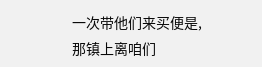一次带他们来买便是,那镇上离咱们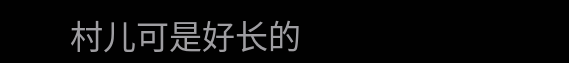村儿可是好长的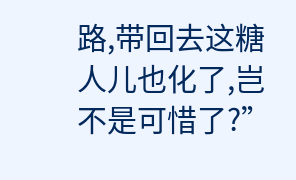路,带回去这糖人儿也化了,岂不是可惜了?”